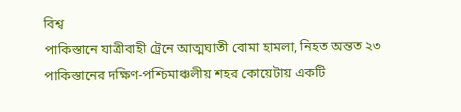বিশ্ব
পাকিস্তানে যাত্রীবাহী ট্রেনে আত্মঘাতী বোমা হামলা, নিহত অন্তত ২৩
পাকিস্তানের দক্ষিণ-পশ্চিমাঞ্চলীয় শহর কোয়েটায় একটি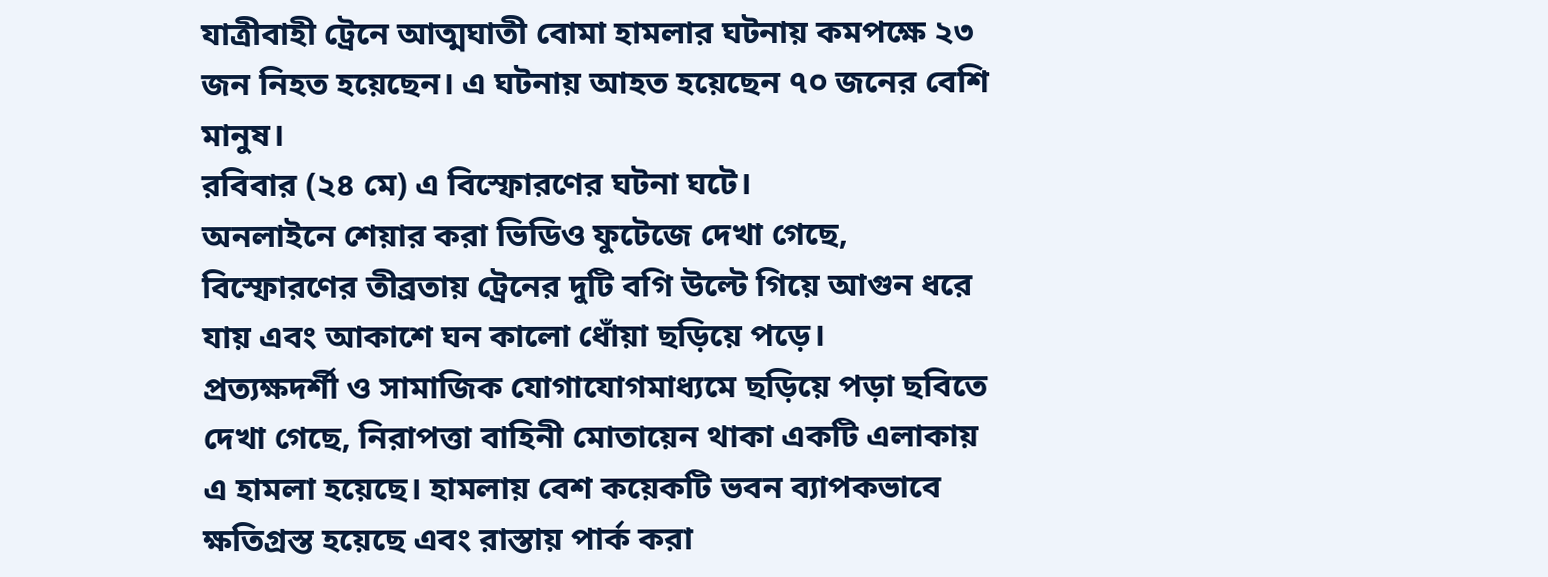যাত্রীবাহী ট্রেনে আত্মঘাতী বোমা হামলার ঘটনায় কমপক্ষে ২৩ জন নিহত হয়েছেন। এ ঘটনায় আহত হয়েছেন ৭০ জনের বেশি মানুষ।
রবিবার (২৪ মে) এ বিস্ফোরণের ঘটনা ঘটে।
অনলাইনে শেয়ার করা ভিডিও ফুটেজে দেখা গেছে, বিস্ফোরণের তীব্রতায় ট্রেনের দুটি বগি উল্টে গিয়ে আগুন ধরে যায় এবং আকাশে ঘন কালো ধোঁয়া ছড়িয়ে পড়ে।
প্রত্যক্ষদর্শী ও সামাজিক যোগাযোগমাধ্যমে ছড়িয়ে পড়া ছবিতে দেখা গেছে, নিরাপত্তা বাহিনী মোতায়েন থাকা একটি এলাকায় এ হামলা হয়েছে। হামলায় বেশ কয়েকটি ভবন ব্যাপকভাবে ক্ষতিগ্রস্ত হয়েছে এবং রাস্তায় পার্ক করা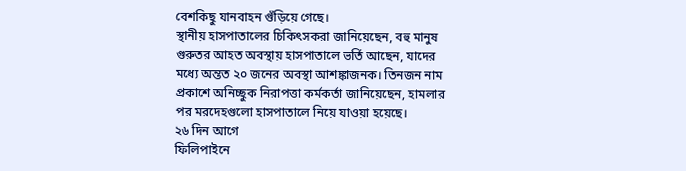বেশকিছু যানবাহন গুঁড়িয়ে গেছে।
স্থানীয় হাসপাতালের চিকিৎসকরা জানিয়েছেন, বহু মানুষ গুরুতর আহত অবস্থায় হাসপাতালে ভর্তি আছেন, যাদের মধ্যে অন্তত ২০ জনের অবস্থা আশঙ্কাজনক। তিনজন নাম প্রকাশে অনিচ্ছুক নিরাপত্তা কর্মকর্তা জানিয়েছেন, হামলার পর মরদেহগুলো হাসপাতালে নিয়ে যাওয়া হয়েছে।
২৬ দিন আগে
ফিলিপাইনে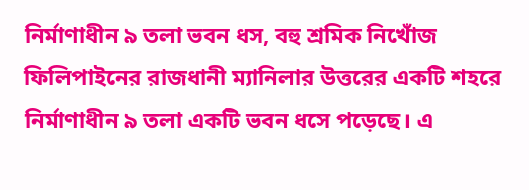নির্মাণাধীন ৯ তলা ভবন ধস, বহু শ্রমিক নিখোঁজ
ফিলিপাইনের রাজধানী ম্যানিলার উত্তরের একটি শহরে নির্মাণাধীন ৯ তলা একটি ভবন ধসে পড়েছে। এ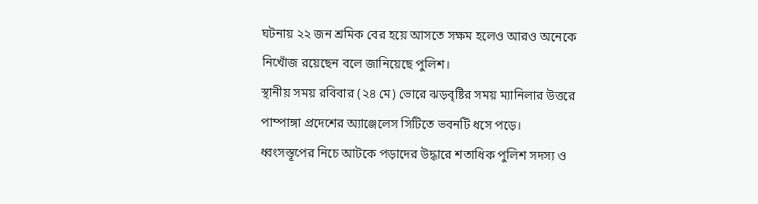ঘটনায় ২২ জন শ্রমিক বের হয়ে আসতে সক্ষম হলেও আরও অনেকে নিখোঁজ রয়েছেন বলে জানিয়েছে পুলিশ।
স্থানীয় সময় রবিবার (২৪ মে) ভোরে ঝড়বৃষ্টির সময় ম্যানিলার উত্তরে পাম্পাঙ্গা প্রদেশের অ্যাঞ্জেলেস সিটিতে ভবনটি ধসে পড়ে।
ধ্বংসস্তূপের নিচে আটকে পড়াদের উদ্ধারে শতাধিক পুলিশ সদস্য ও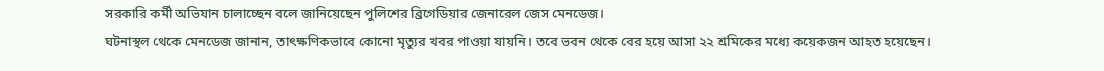সরকারি কর্মী অভিযান চালাচ্ছেন বলে জানিয়েছেন পুলিশের ব্রিগেডিয়ার জেনারেল জেস মেনডেজ।
ঘটনাস্থল থেকে মেনডেজ জানান, তাৎক্ষণিকভাবে কোনো মৃত্যুর খবর পাওয়া যায়নি। তবে ভবন থেকে বের হয়ে আসা ২২ শ্রমিকের মধ্যে কয়েকজন আহত হয়েছেন।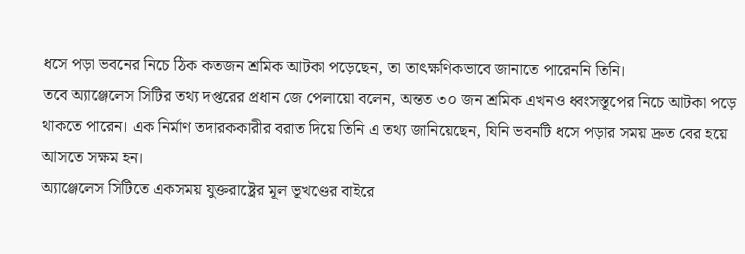ধসে পড়া ভবনের নিচে ঠিক কতজন শ্রমিক আটকা পড়েছেন, তা তাৎক্ষণিকভাবে জানাতে পারেননি তিনি।
তবে অ্যাঞ্জেলেস সিটির তথ্য দপ্তরের প্রধান জে পেলায়ো বলেন, অন্তত ৩০ জন শ্রমিক এখনও ধ্বংসস্তূপের নিচে আটকা পড়ে থাকতে পারেন। এক নির্মাণ তদারককারীর বরাত দিয়ে তিনি এ তথ্য জানিয়েছেন, যিনি ভবনটি ধসে পড়ার সময় দ্রুত বের হয়ে আসতে সক্ষম হন।
অ্যাঞ্জেলেস সিটিতে একসময় যুক্তরাষ্ট্রের মূল ভূখণ্ডের বাইরে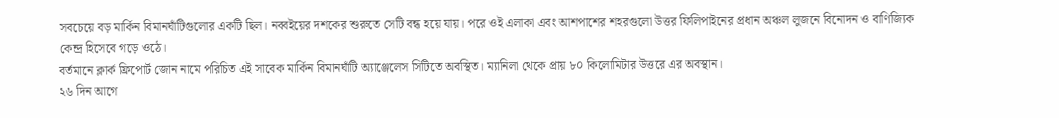সবচেয়ে বড় মার্কিন বিমানঘাঁটিগুলোর একটি ছিল। নব্বইয়ের দশকের শুরুতে সেটি বন্ধ হয়ে যায়। পরে ওই এলাকা এবং আশপাশের শহরগুলো উত্তর ফিলিপাইনের প্রধান অঞ্চল লুজনে বিনোদন ও বাণিজ্যিক কেন্দ্র হিসেবে গড়ে ওঠে।
বর্তমানে ক্লার্ক ফ্রিপোর্ট জোন নামে পরিচিত এই সাবেক মার্কিন বিমানঘাঁটি অ্যাঞ্জেলেস সিটিতে অবস্থিত। ম্যানিলা থেকে প্রায় ৮০ কিলোমিটার উত্তরে এর অবস্থান।
২৬ দিন আগে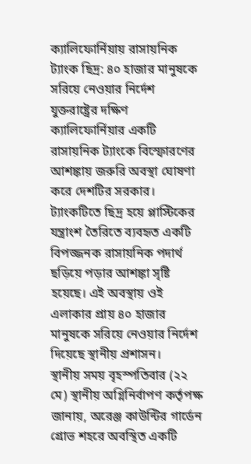ক্যালিফোর্নিয়ায় রাসায়নিক ট্যাংক ছিদ্র: ৪০ হাজার মানুষকে সরিয়ে নেওয়ার নির্দেশ
যুক্তরাষ্ট্রের দক্ষিণ ক্যালিফোর্নিয়ার একটি রাসায়নিক ট্যাংকে বিস্ফোরণের আশঙ্কায় জরুরি অবস্থা ঘোষণা করে দেশটির সরকার। ট্যাংকটিতে ছিদ্র হয়ে প্লাস্টিকের যন্ত্রাংশ তৈরিতে ব্যবহৃত একটি বিপজ্জনক রাসায়নিক পদার্থ ছড়িয়ে পড়ার আশঙ্কা সৃষ্টি হয়েছে। এই অবস্থায় ওই এলাকার প্রায় ৪০ হাজার মানুষকে সরিয়ে নেওয়ার নির্দেশ দিয়েছে স্থানীয় প্রশাসন।
স্থানীয় সময় বৃহস্পতিবার (২২ মে) স্থানীয় অগ্নিনির্বাপণ কর্তৃপক্ষ জানায়, অরেঞ্জ কাউন্টির গার্ডেন গ্রোভ শহরে অবস্থিত একটি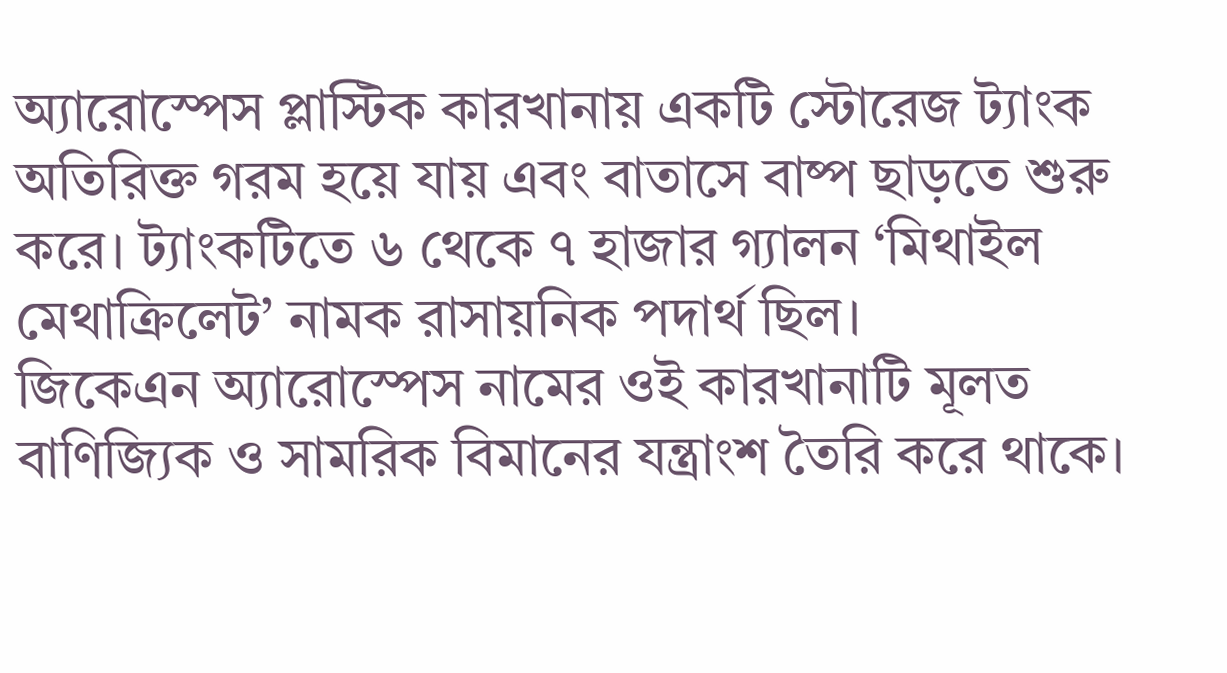অ্যারোস্পেস প্লাস্টিক কারখানায় একটি স্টোরেজ ট্যাংক অতিরিক্ত গরম হয়ে যায় এবং বাতাসে বাষ্প ছাড়তে শুরু করে। ট্যাংকটিতে ৬ থেকে ৭ হাজার গ্যালন ‘মিথাইল মেথাক্রিলেট’ নামক রাসায়নিক পদার্থ ছিল।
জিকেএন অ্যারোস্পেস নামের ওই কারখানাটি মূলত বাণিজ্যিক ও সামরিক বিমানের যন্ত্রাংশ তৈরি করে থাকে।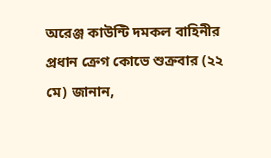অরেঞ্জ কাউন্টি দমকল বাহিনীর প্রধান ক্রেগ কোভে শুক্রবার (২২ মে) জানান,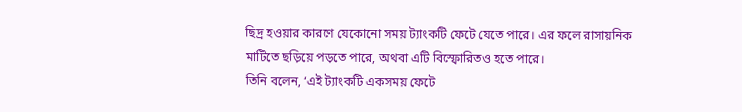ছিদ্র হওয়ার কারণে যেকোনো সময় ট্যাংকটি ফেটে যেতে পারে। এর ফলে রাসায়নিক মাটিতে ছড়িয়ে পড়তে পারে, অথবা এটি বিস্ফোরিতও হতে পারে।
তিনি বলেন, ‘এই ট্যাংকটি একসময় ফেটে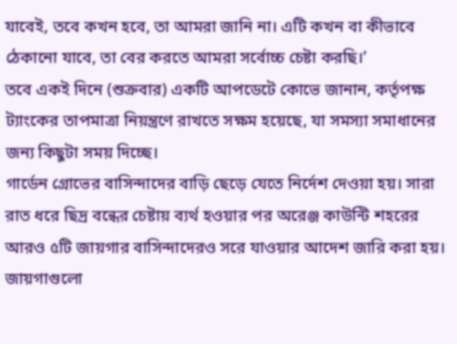যাবেই, তবে কখন হবে, তা আমরা জানি না। এটি কখন বা কীভাবে ঠেকানো যাবে, তা বের করতে আমরা সর্বোচ্চ চেষ্টা করছি।’
তবে একই দিনে (শুক্রবার) একটি আপডেটে কোভে জানান, কর্তৃপক্ষ ট্যাংকের তাপমাত্রা নিয়ন্ত্রণে রাখতে সক্ষম হয়েছে, যা সমস্যা সমাধানের জন্য কিছুটা সময় দিচ্ছে।
গার্ডেন গ্রোভের বাসিন্দাদের বাড়ি ছেড়ে যেতে নির্দেশ দেওয়া হয়। সারা রাত ধরে ছিদ্র বন্ধের চেষ্টায় ব্যর্থ হওয়ার পর অরেঞ্জ কাউন্টি শহরের আরও ৫টি জায়গার বাসিন্দাদেরও সরে যাওয়ার আদেশ জারি করা হয়। জায়গাগুলো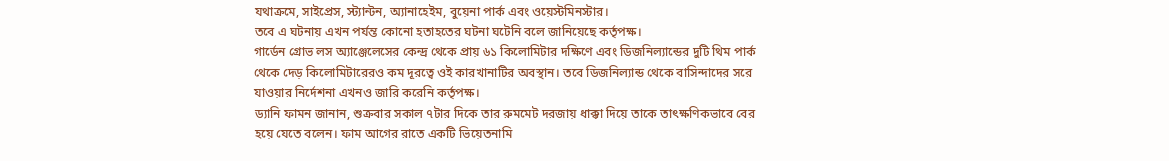যথাক্রমে, সাইপ্রেস, স্ট্যান্টন, অ্যানাহেইম, বুয়েনা পার্ক এবং ওয়েস্টমিনস্টার।
তবে এ ঘটনায় এখন পর্যন্ত কোনো হতাহতের ঘটনা ঘটেনি বলে জানিয়েছে কর্তৃপক্ষ।
গার্ডেন গ্রোভ লস অ্যাঞ্জেলেসের কেন্দ্র থেকে প্রায় ৬১ কিলোমিটার দক্ষিণে এবং ডিজনিল্যান্ডের দুটি থিম পার্ক থেকে দেড় কিলোমিটারেরও কম দূরত্বে ওই কারখানাটির অবস্থান। তবে ডিজনিল্যান্ড থেকে বাসিন্দাদের সরে যাওয়ার নির্দেশনা এখনও জারি করেনি কর্তৃপক্ষ।
ড্যানি ফামন জানান, শুক্রবার সকাল ৭টার দিকে তার রুমমেট দরজায় ধাক্কা দিয়ে তাকে তাৎক্ষণিকভাবে বের হয়ে যেতে বলেন। ফাম আগের রাতে একটি ভিয়েতনামি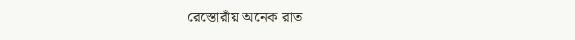রেস্তোরাঁয় অনেক রাত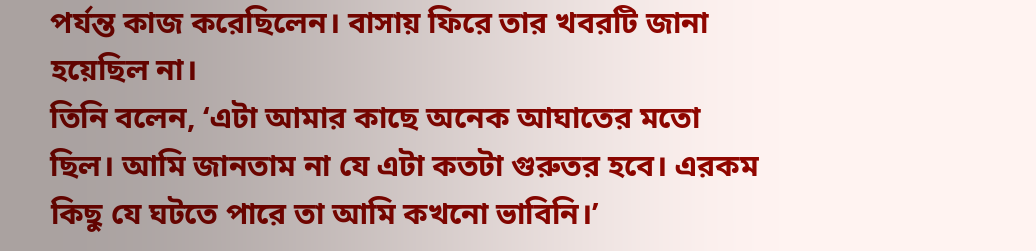পর্যন্ত কাজ করেছিলেন। বাসায় ফিরে তার খবরটি জানা হয়েছিল না।
তিনি বলেন, ‘এটা আমার কাছে অনেক আঘাতের মতো ছিল। আমি জানতাম না যে এটা কতটা গুরুতর হবে। এরকম কিছু যে ঘটতে পারে তা আমি কখনো ভাবিনি।’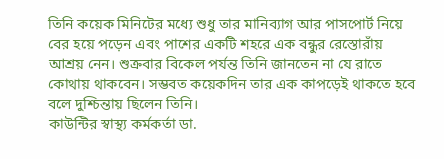তিনি কয়েক মিনিটের মধ্যে শুধু তার মানিব্যাগ আর পাসপোর্ট নিয়ে বের হয়ে পড়েন এবং পাশের একটি শহরে এক বন্ধুর রেস্তোরাঁয় আশ্রয় নেন। শুক্রবার বিকেল পর্যন্ত তিনি জানতেন না যে রাতে কোথায় থাকবেন। সম্ভবত কয়েকদিন তার এক কাপড়েই থাকতে হবে বলে দুশ্চিন্তায় ছিলেন তিনি।
কাউন্টির স্বাস্থ্য কর্মকর্তা ডা.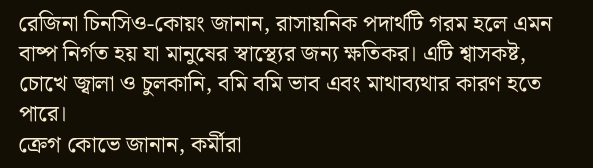রেজিনা চিনসিও-কোয়ং জানান, রাসায়নিক পদার্থটি গরম হলে এমন বাষ্প নির্গত হয় যা মানুষের স্বাস্থ্যের জন্য ক্ষতিকর। এটি শ্বাসকষ্ট, চোখে জ্বালা ও চুলকানি, বমি বমি ভাব এবং মাথাব্যথার কারণ হতে পারে।
ক্রেগ কোভে জানান, কর্মীরা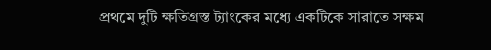প্রথমে দুটি ক্ষতিগ্রস্ত ট্যাংকের মধ্যে একটিকে সারাতে সক্ষম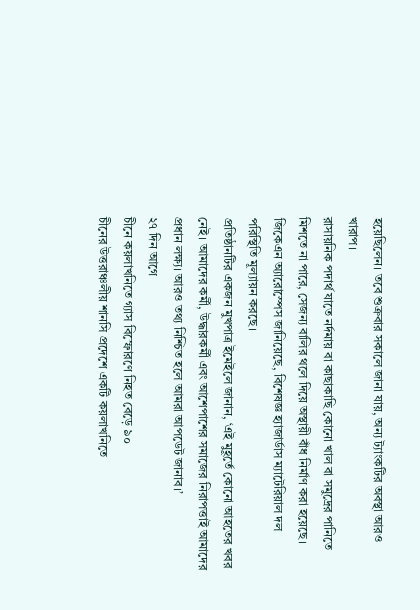হয়েছিলেন। তবে শুক্রবার সকালে জানা যায়, অন্য ট্যাংকটির অবস্থা আরও খারাপ।
রাসায়নিক পদার্থ যাতে নর্দমায় বা কাছাকাছি কোনো খাল বা সমুদ্রের পানিতে মিশতে না পারে, সেজন্য বালির থলে দিয়ে অস্থায়ী বাঁধ নির্মাণ করা হয়েছে।
জিকেএন অ্যারোস্পেস জানিয়েছে, বিশেষজ্ঞ হ্যাজার্ডাস ম্যাটেরিয়াল দল পরিস্থিতি মূল্যায়ন করছে।
প্রতিষ্ঠানটির একজন মুখপাত্র ইমেইলে জানান, ‘এই মুহূর্তে কোনো আহতের খবর নেই। আমাদের কর্মী, উদ্ধারকর্মী এবং আশেপাশের সমাজের নিরাপত্তাই আমাদের প্রধান লক্ষ্য। আরও তথ্য নিশ্চিত হলে আমরা আপডেট জানাব।’
২৭ দিন আগে
চীনে কয়লাখনিতে গ্যাস বিস্ফোরণে নিহত বেড়ে ৯০
চীনের উত্তরাঞ্চলীয় শানসি প্রদেশে একটি কয়লাখনিতে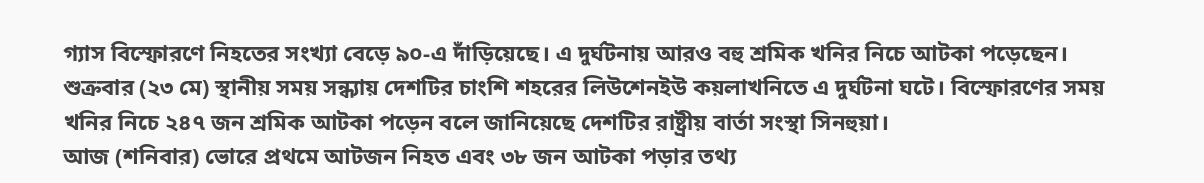গ্যাস বিস্ফোরণে নিহতের সংখ্যা বেড়ে ৯০-এ দাঁড়িয়েছে। এ দুর্ঘটনায় আরও বহু শ্রমিক খনির নিচে আটকা পড়েছেন।
শুক্রবার (২৩ মে) স্থানীয় সময় সন্ধ্যায় দেশটির চাংশি শহরের লিউশেনইউ কয়লাখনিতে এ দুর্ঘটনা ঘটে। বিস্ফোরণের সময় খনির নিচে ২৪৭ জন শ্রমিক আটকা পড়েন বলে জানিয়েছে দেশটির রাষ্ট্রীয় বার্তা সংস্থা সিনহুয়া।
আজ (শনিবার) ভোরে প্রথমে আটজন নিহত এবং ৩৮ জন আটকা পড়ার তথ্য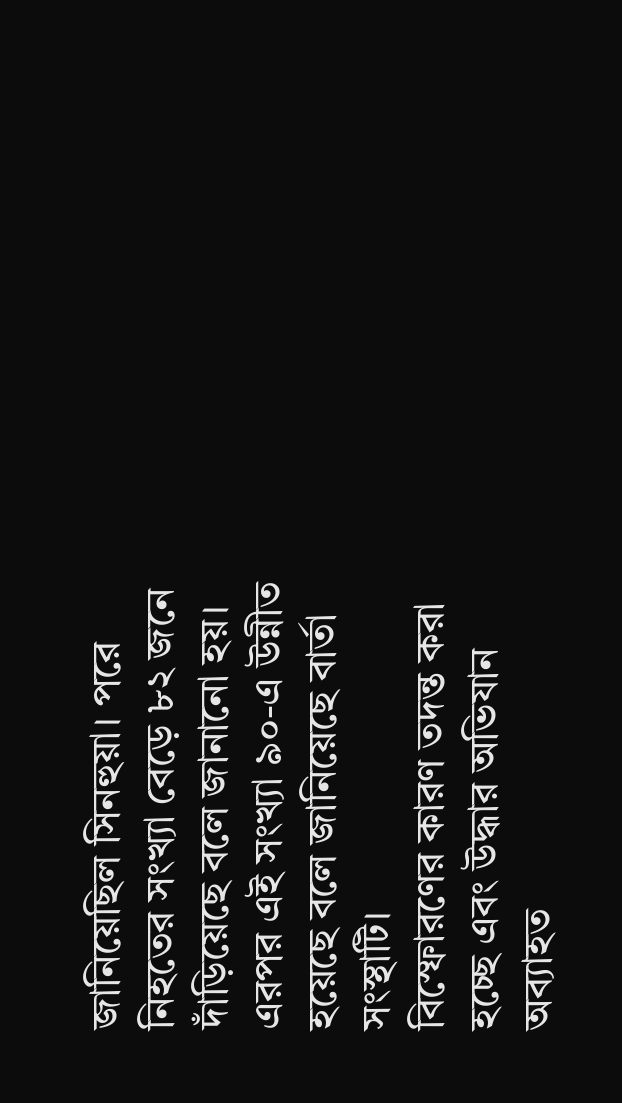জানিয়েছিল সিনহুয়া। পরে নিহতের সংখ্যা বেড়ে ৮২ জনে দাঁড়িয়েছে বলে জানানো হয়। এরপর এই সংখ্যা ৯০-এ উন্নীত হয়েছে বলে জানিয়েছে বার্তা সংস্থাটি।
বিস্ফোরণের কারণ তদন্ত করা হচ্ছে এবং উদ্ধার অভিযান অব্যাহত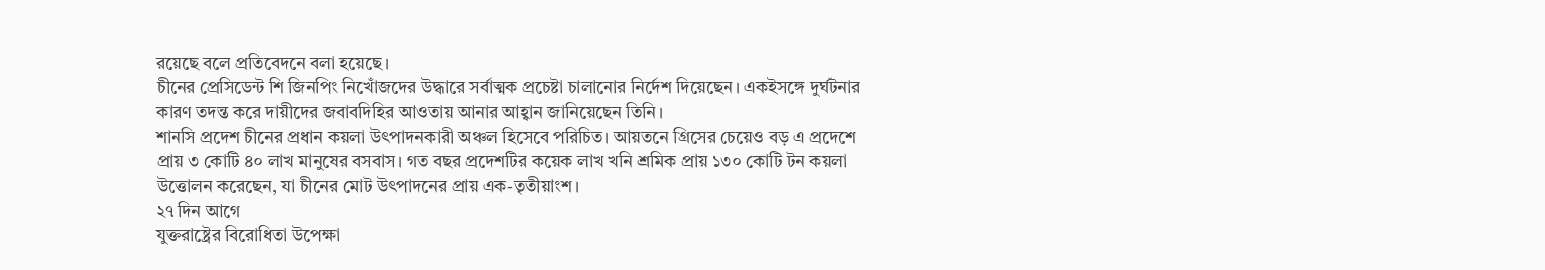রয়েছে বলে প্রতিবেদনে বলা হয়েছে।
চীনের প্রেসিডেন্ট শি জিনপিং নিখোঁজদের উদ্ধারে সর্বাত্মক প্রচেষ্টা চালানোর নির্দেশ দিয়েছেন। একইসঙ্গে দুর্ঘটনার কারণ তদন্ত করে দায়ীদের জবাবদিহির আওতায় আনার আহ্বান জানিয়েছেন তিনি।
শানসি প্রদেশ চীনের প্রধান কয়লা উৎপাদনকারী অঞ্চল হিসেবে পরিচিত। আয়তনে গ্রিসের চেয়েও বড় এ প্রদেশে প্রায় ৩ কোটি ৪০ লাখ মানুষের বসবাস। গত বছর প্রদেশটির কয়েক লাখ খনি শ্রমিক প্রায় ১৩০ কোটি টন কয়লা উত্তোলন করেছেন, যা চীনের মোট উৎপাদনের প্রায় এক-তৃতীয়াংশ।
২৭ দিন আগে
যুক্তরাষ্ট্রের বিরোধিতা উপেক্ষা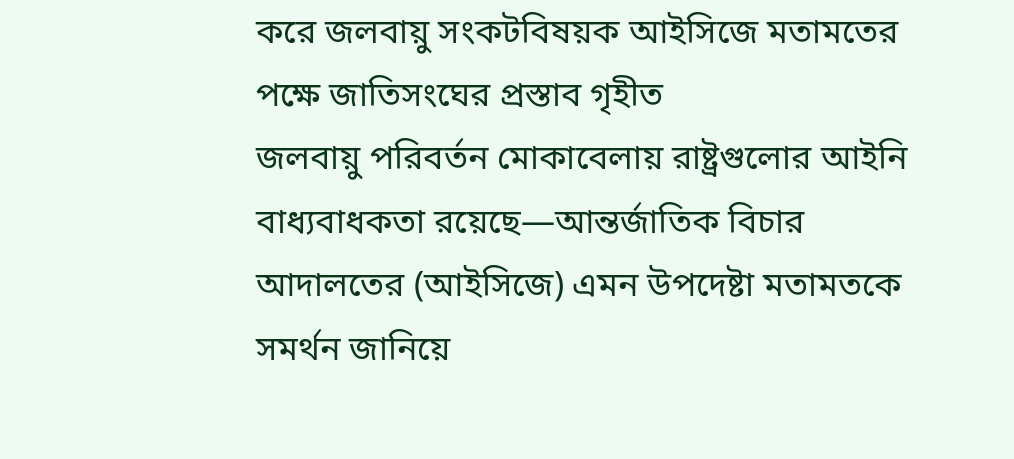করে জলবায়ু সংকটবিষয়ক আইসিজে মতামতের পক্ষে জাতিসংঘের প্রস্তাব গৃহীত
জলবায়ু পরিবর্তন মোকাবেলায় রাষ্ট্রগুলোর আইনি বাধ্যবাধকতা রয়েছে—আন্তর্জাতিক বিচার আদালতের (আইসিজে) এমন উপদেষ্টা মতামতকে সমর্থন জানিয়ে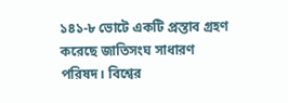১৪১-৮ ভোটে একটি প্রস্তাব গ্রহণ করেছে জাতিসংঘ সাধারণ পরিষদ। বিশ্বের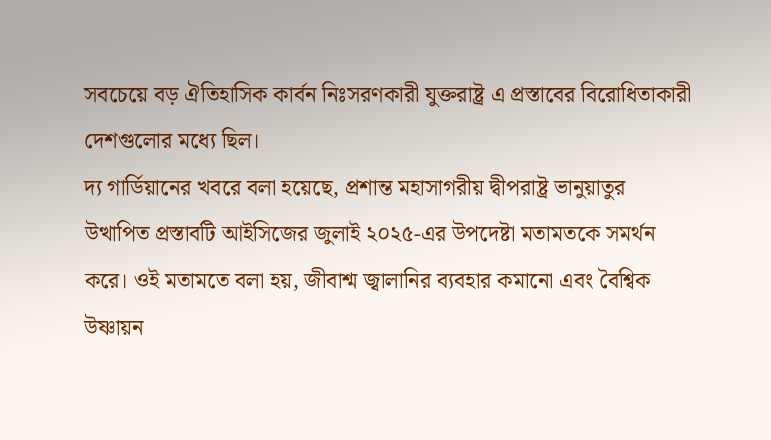সবচেয়ে বড় ঐতিহাসিক কার্বন নিঃসরণকারী যুক্তরাষ্ট্র এ প্রস্তাবের বিরোধিতাকারী দেশগুলোর মধ্যে ছিল।
দ্য গার্ডিয়ানের খবরে বলা হয়েছে, প্রশান্ত মহাসাগরীয় দ্বীপরাষ্ট্র ভানুয়াতুর উত্থাপিত প্রস্তাবটি আইসিজের জুলাই ২০২৫-এর উপদেষ্টা মতামতকে সমর্থন করে। ওই মতামতে বলা হয়, জীবাশ্ম জ্বালানির ব্যবহার কমানো এবং বৈশ্বিক উষ্ণায়ন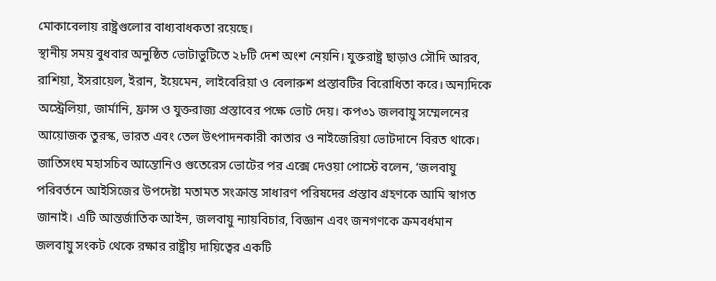মোকাবেলায় রাষ্ট্রগুলোর বাধ্যবাধকতা রয়েছে।
স্থানীয় সময় বুধবার অনুষ্ঠিত ভোটাভুটিতে ২৮টি দেশ অংশ নেয়নি। যুক্তরাষ্ট্র ছাড়াও সৌদি আরব, রাশিয়া, ইসরায়েল, ইরান, ইয়েমেন, লাইবেরিয়া ও বেলারুশ প্রস্তাবটির বিরোধিতা করে। অন্যদিকে অস্ট্রেলিয়া, জার্মানি, ফ্রান্স ও যুক্তরাজ্য প্রস্তাবের পক্ষে ভোট দেয়। কপ৩১ জলবায়ু সম্মেলনের আয়োজক তুরস্ক, ভারত এবং তেল উৎপাদনকারী কাতার ও নাইজেরিয়া ভোটদানে বিরত থাকে।
জাতিসংঘ মহাসচিব আন্তোনিও গুতেরেস ভোটের পর এক্সে দেওয়া পোস্টে বলেন, ‘জলবায়ু পরিবর্তনে আইসিজের উপদেষ্টা মতামত সংক্রান্ত সাধারণ পরিষদের প্রস্তাব গ্রহণকে আমি স্বাগত জানাই। এটি আন্তর্জাতিক আইন, জলবায়ু ন্যায়বিচার, বিজ্ঞান এবং জনগণকে ক্রমবর্ধমান জলবায়ু সংকট থেকে রক্ষার রাষ্ট্রীয় দায়িত্বের একটি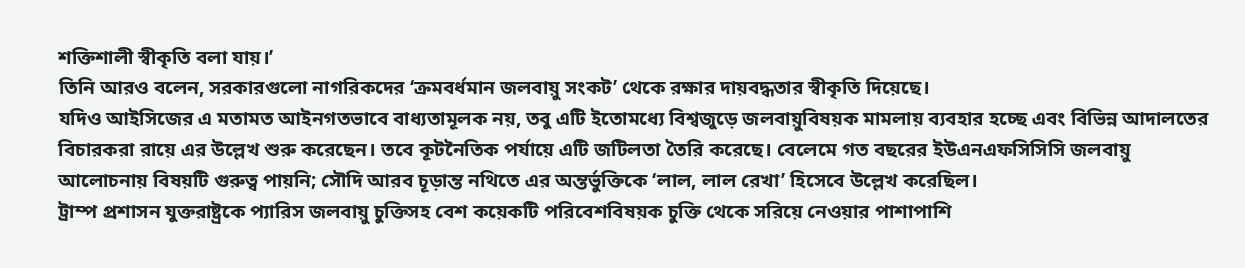শক্তিশালী স্বীকৃতি বলা যায়।’
তিনি আরও বলেন, সরকারগুলো নাগরিকদের ‘ক্রমবর্ধমান জলবায়ু সংকট’ থেকে রক্ষার দায়বদ্ধতার স্বীকৃতি দিয়েছে।
যদিও আইসিজের এ মতামত আইনগতভাবে বাধ্যতামূলক নয়, তবু এটি ইতোমধ্যে বিশ্বজুড়ে জলবায়ুবিষয়ক মামলায় ব্যবহার হচ্ছে এবং বিভিন্ন আদালতের বিচারকরা রায়ে এর উল্লেখ শুরু করেছেন। তবে কূটনৈতিক পর্যায়ে এটি জটিলতা তৈরি করেছে। বেলেমে গত বছরের ইউএনএফসিসিসি জলবায়ু আলোচনায় বিষয়টি গুরুত্ব পায়নি; সৌদি আরব চূড়ান্ত নথিতে এর অন্তর্ভুক্তিকে ‘লাল, লাল রেখা’ হিসেবে উল্লেখ করেছিল।
ট্রাম্প প্রশাসন যুক্তরাষ্ট্রকে প্যারিস জলবায়ু চুক্তিসহ বেশ কয়েকটি পরিবেশবিষয়ক চুক্তি থেকে সরিয়ে নেওয়ার পাশাপাশি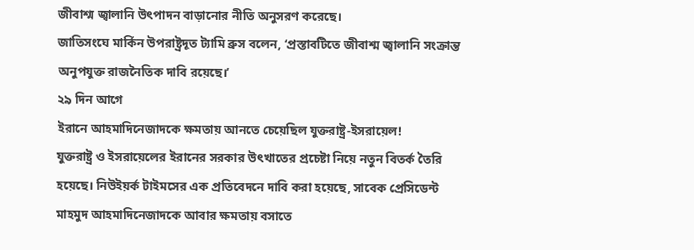জীবাশ্ম জ্বালানি উৎপাদন বাড়ানোর নীতি অনুসরণ করেছে।
জাতিসংঘে মার্কিন উপরাষ্ট্রদূত ট্যামি ব্রুস বলেন, ‘প্রস্তাবটিতে জীবাশ্ম জ্বালানি সংক্রান্ত অনুপযুক্ত রাজনৈতিক দাবি রয়েছে।’
২৯ দিন আগে
ইরানে আহমাদিনেজাদকে ক্ষমতায় আনতে চেয়েছিল যুক্তরাষ্ট্র-ইসরায়েল!
যুক্তরাষ্ট্র ও ইসরায়েলের ইরানের সরকার উৎখাতের প্রচেষ্টা নিয়ে নতুন বিতর্ক তৈরি হয়েছে। নিউইয়র্ক টাইমসের এক প্রতিবেদনে দাবি করা হয়েছে, সাবেক প্রেসিডেন্ট মাহমুদ আহমাদিনেজাদকে আবার ক্ষমতায় বসাতে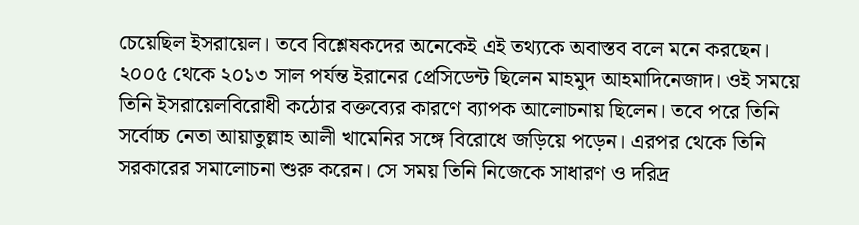চেয়েছিল ইসরায়েল। তবে বিশ্লেষকদের অনেকেই এই তথ্যকে অবাস্তব বলে মনে করছেন।
২০০৫ থেকে ২০১৩ সাল পর্যন্ত ইরানের প্রেসিডেন্ট ছিলেন মাহমুদ আহমাদিনেজাদ। ওই সময়ে তিনি ইসরায়েলবিরোধী কঠোর বক্তব্যের কারণে ব্যাপক আলোচনায় ছিলেন। তবে পরে তিনি সর্বোচ্চ নেতা আয়াতুল্লাহ আলী খামেনির সঙ্গে বিরোধে জড়িয়ে পড়েন। এরপর থেকে তিনি সরকারের সমালোচনা শুরু করেন। সে সময় তিনি নিজেকে সাধারণ ও দরিদ্র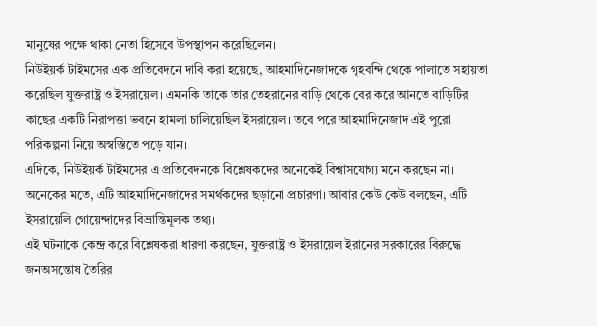মানুষের পক্ষে থাকা নেতা হিসেবে উপস্থাপন করেছিলেন।
নিউইয়র্ক টাইমসের এক প্রতিবেদনে দাবি করা হয়েছে, আহমাদিনেজাদকে গৃহবন্দি থেকে পালাতে সহায়তা করেছিল যুক্তরাষ্ট্র ও ইসরায়েল। এমনকি তাকে তার তেহরানের বাড়ি থেকে বের করে আনতে বাড়িটির কাছের একটি নিরাপত্তা ভবনে হামলা চালিয়েছিল ইসরায়েল। তবে পরে আহমাদিনেজাদ এই পুরো পরিকল্পনা নিয়ে অস্বস্তিতে পড়ে যান।
এদিকে, নিউইয়র্ক টাইমসের এ প্রতিবেদনকে বিশ্লেষকদের অনেকেই বিশ্বাসযোগ্য মনে করছেন না। অনেকের মতে, এটি আহমাদিনেজাদের সমর্থকদের ছড়ানো প্রচারণা। আবার কেউ কেউ বলছেন, এটি ইসরায়েলি গোয়েন্দাদের বিভ্রান্তিমূলক তথ্য।
এই ঘটনাকে কেন্দ্র করে বিশ্লেষকরা ধারণা করছেন, যুক্তরাষ্ট্র ও ইসরায়েল ইরানের সরকারের বিরুদ্ধে জনঅসন্তোষ তৈরির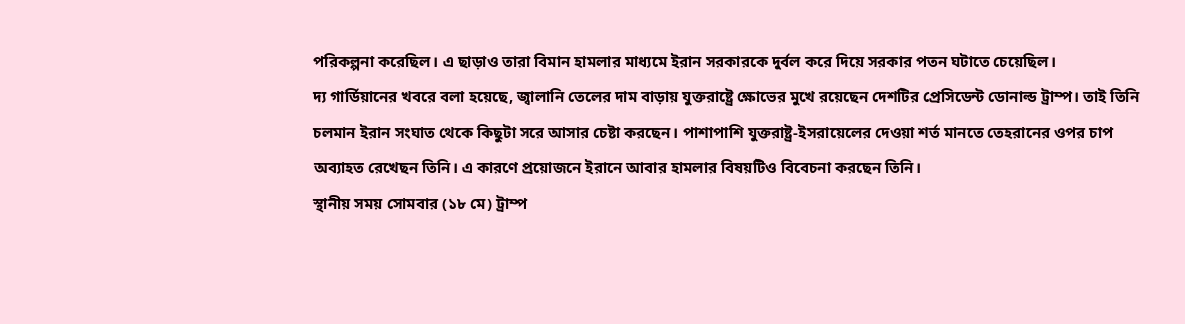পরিকল্পনা করেছিল। এ ছাড়াও তারা বিমান হামলার মাধ্যমে ইরান সরকারকে দুর্বল করে দিয়ে সরকার পতন ঘটাতে চেয়েছিল।
দ্য গার্ডিয়ানের খবরে বলা হয়েছে, জ্বালানি তেলের দাম বাড়ায় যুক্তরাষ্ট্রে ক্ষোভের মুখে রয়েছেন দেশটির প্রেসিডেন্ট ডোনাল্ড ট্রাম্প। তাই তিনি চলমান ইরান সংঘাত থেকে কিছুটা সরে আসার চেষ্টা করছেন। পাশাপাশি যুক্তরাষ্ট্র-ইসরায়েলের দেওয়া শর্ত মানতে তেহরানের ওপর চাপ অব্যাহত রেখেছন তিনি। এ কারণে প্রয়োজনে ইরানে আবার হামলার বিষয়টিও বিবেচনা করছেন তিনি।
স্থানীয় সময় সোমবার (১৮ মে) ট্রাম্প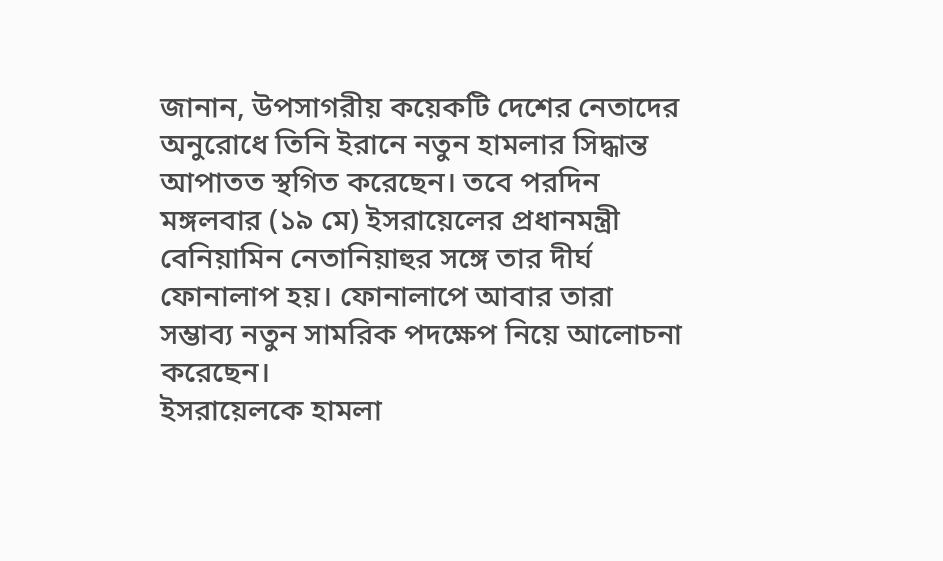জানান, উপসাগরীয় কয়েকটি দেশের নেতাদের অনুরোধে তিনি ইরানে নতুন হামলার সিদ্ধান্ত আপাতত স্থগিত করেছেন। তবে পরদিন মঙ্গলবার (১৯ মে) ইসরায়েলের প্রধানমন্ত্রী বেনিয়ামিন নেতানিয়াহুর সঙ্গে তার দীর্ঘ ফোনালাপ হয়। ফোনালাপে আবার তারা সম্ভাব্য নতুন সামরিক পদক্ষেপ নিয়ে আলোচনা করেছেন।
ইসরায়েলকে হামলা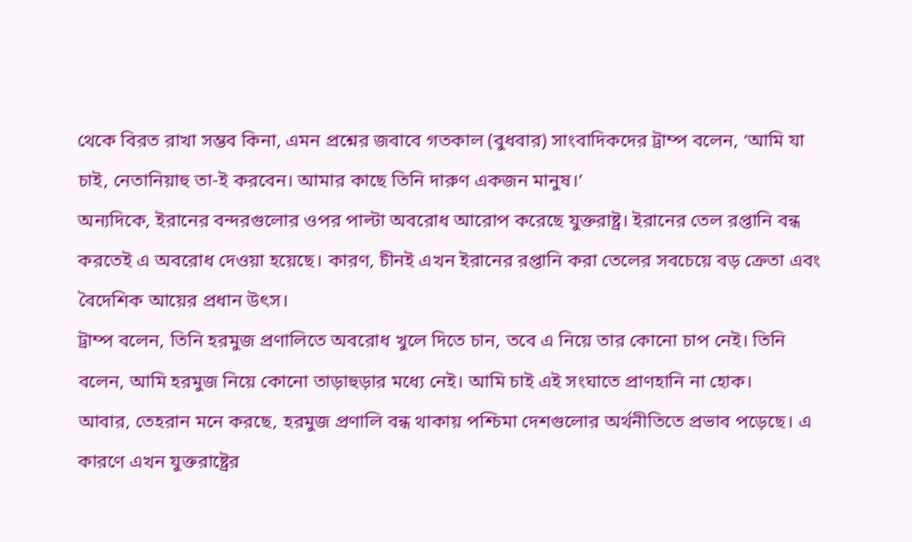থেকে বিরত রাখা সম্ভব কিনা, এমন প্রশ্নের জবাবে গতকাল (বুধবার) সাংবাদিকদের ট্রাম্প বলেন, ‘আমি যা চাই, নেতানিয়াহু তা-ই করবেন। আমার কাছে তিনি দারুণ একজন মানুষ।’
অন্যদিকে, ইরানের বন্দরগুলোর ওপর পাল্টা অবরোধ আরোপ করেছে যুক্তরাষ্ট্র। ইরানের তেল রপ্তানি বন্ধ করতেই এ অবরোধ দেওয়া হয়েছে। কারণ, চীনই এখন ইরানের রপ্তানি করা তেলের সবচেয়ে বড় ক্রেতা এবং বৈদেশিক আয়ের প্রধান উৎস।
ট্রাম্প বলেন, তিনি হরমুজ প্রণালিতে অবরোধ খুলে দিতে চান, তবে এ নিয়ে তার কোনো চাপ নেই। তিনি বলেন, আমি হরমুজ নিয়ে কোনো তাড়াহুড়ার মধ্যে নেই। আমি চাই এই সংঘাতে প্রাণহানি না হোক।
আবার, তেহরান মনে করছে, হরমুজ প্রণালি বন্ধ থাকায় পশ্চিমা দেশগুলোর অর্থনীতিতে প্রভাব পড়েছে। এ কারণে এখন যুক্তরাষ্ট্রের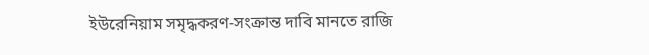ইউরেনিয়াম সমৃদ্ধকরণ-সংক্রান্ত দাবি মানতে রাজি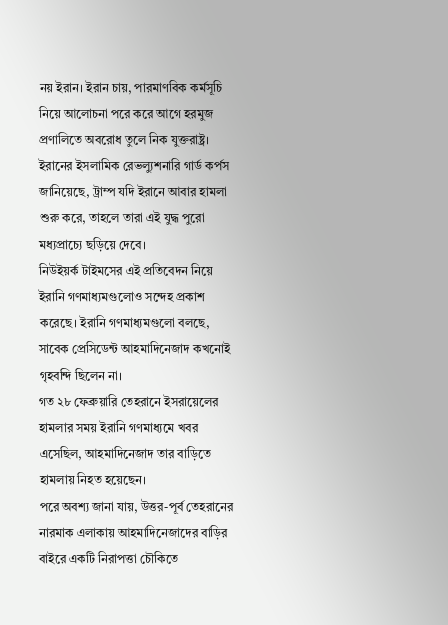নয় ইরান। ইরান চায়, পারমাণবিক কর্মসূচি নিয়ে আলোচনা পরে করে আগে হরমুজ প্রণালিতে অবরোধ তুলে নিক যুক্তরাষ্ট্র।
ইরানের ইসলামিক রেভল্যুশনারি গার্ড কর্পস জানিয়েছে, ট্রাম্প যদি ইরানে আবার হামলা শুরু করে, তাহলে তারা এই যুদ্ধ পুরো মধ্যপ্রাচ্যে ছড়িয়ে দেবে।
নিউইয়র্ক টাইমসের এই প্রতিবেদন নিয়ে ইরানি গণমাধ্যমগুলোও সন্দেহ প্রকাশ করেছে। ইরানি গণমাধ্যমগুলো বলছে, সাবেক প্রেসিডেন্ট আহমাদিনেজাদ কখনোই গৃহবন্দি ছিলেন না।
গত ২৮ ফেব্রুয়ারি তেহরানে ইসরায়েলের হামলার সময় ইরানি গণমাধ্যমে খবর এসেছিল, আহমাদিনেজাদ তার বাড়িতে হামলায় নিহত হয়েছেন।
পরে অবশ্য জানা যায়, উত্তর-পূর্ব তেহরানের নারমাক এলাকায় আহমাদিনেজাদের বাড়ির বাইরে একটি নিরাপত্তা চৌকিতে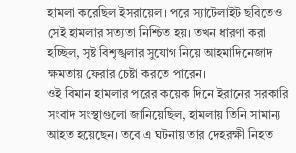হামলা করেছিল ইসরায়েল। পরে স্যাটেলাইট ছবিতেও সেই হামলার সত্যতা নিশ্চিত হয়। তখন ধারণা করা হচ্ছিল, সৃষ্ট বিশৃঙ্খলার সুযোগ নিয়ে আহমাদিনেজাদ ক্ষমতায় ফেরার চেষ্টা করতে পারেন।
ওই বিমান হামলার পরের কয়েক দিনে ইরানের সরকারি সংবাদ সংস্থাগুলো জানিয়েছিল, হামলায় তিনি সামান্য আহত হয়েছেন। তবে এ ঘটনায় তার দেহরক্ষী নিহত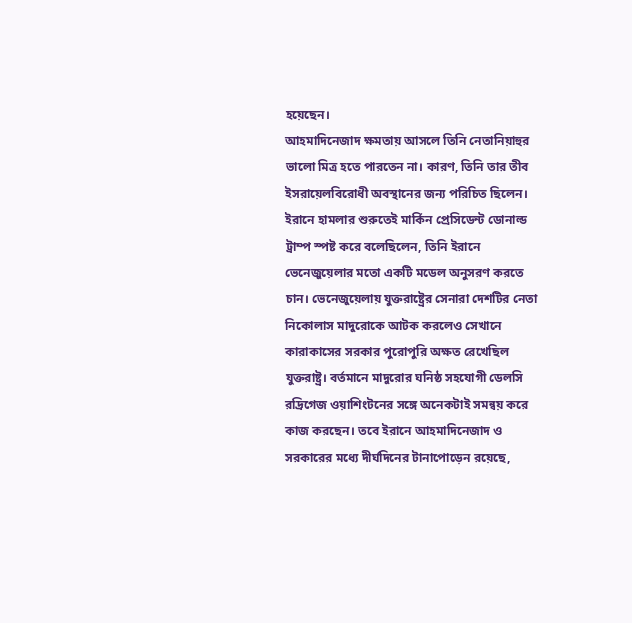হয়েছেন।
আহমাদিনেজাদ ক্ষমতায় আসলে তিনি নেতানিয়াহুর ভালো মিত্র হতে পারতেন না। কারণ, তিনি তার তীব ইসরায়েলবিরোধী অবস্থানের জন্য পরিচিত ছিলেন।
ইরানে হামলার শুরুতেই মার্কিন প্রেসিডেন্ট ডোনাল্ড ট্রাম্প স্পষ্ট করে বলেছিলেন, তিনি ইরানে ভেনেজুয়েলার মতো একটি মডেল অনুসরণ করতে চান। ভেনেজুয়েলায় যুক্তরাষ্ট্রের সেনারা দেশটির নেতা নিকোলাস মাদুরোকে আটক করলেও সেখানে কারাকাসের সরকার পুরোপুরি অক্ষত রেখেছিল যুক্তরাষ্ট্র। বর্তমানে মাদুরোর ঘনিষ্ঠ সহযোগী ডেলসি রদ্রিগেজ ওয়াশিংটনের সঙ্গে অনেকটাই সমন্বয় করে কাজ করছেন। তবে ইরানে আহমাদিনেজাদ ও সরকারের মধ্যে দীর্ঘদিনের টানাপোড়েন রয়েছে,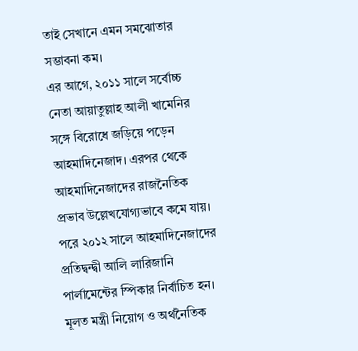তাই সেখানে এমন সমঝোতার সম্ভাবনা কম।
এর আগে, ২০১১ সালে সর্বোচ্চ নেতা আয়াতুল্লাহ আলী খামেনির সঙ্গে বিরোধে জড়িয়ে পড়েন আহমাদিনেজাদ। এরপর থেকে আহমাদিনেজাদের রাজনৈতিক প্রভাব উল্লেখযোগ্যভাবে কমে যায়। পরে ২০১২ সালে আহমাদিনেজাদের প্রতিদ্বন্দ্বী আলি লারিজানি পার্লামেন্টের স্পিকার নির্বাচিত হন। মূলত মন্ত্রী নিয়োগ ও অর্থনৈতিক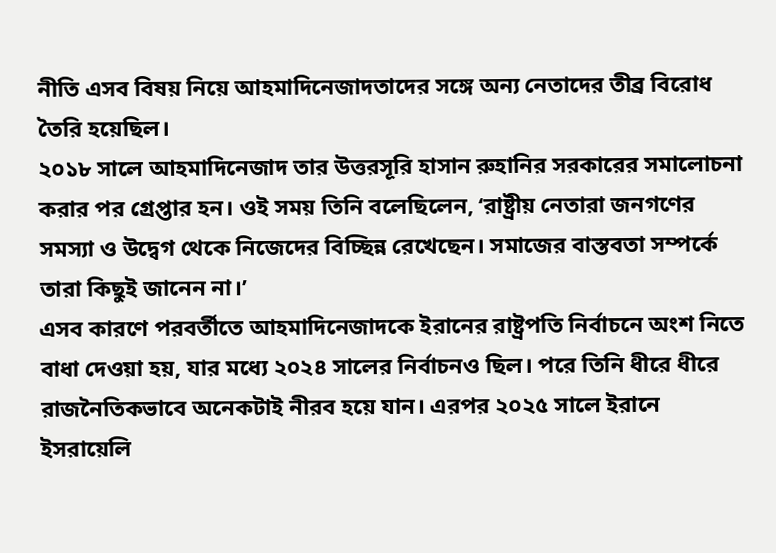নীতি এসব বিষয় নিয়ে আহমাদিনেজাদতাদের সঙ্গে অন্য নেতাদের তীব্র বিরোধ তৈরি হয়েছিল।
২০১৮ সালে আহমাদিনেজাদ তার উত্তরসূরি হাসান রুহানির সরকারের সমালোচনা করার পর গ্রেপ্তার হন। ওই সময় তিনি বলেছিলেন, ‘রাষ্ট্রীয় নেতারা জনগণের সমস্যা ও উদ্বেগ থেকে নিজেদের বিচ্ছিন্ন রেখেছেন। সমাজের বাস্তবতা সম্পর্কে তারা কিছুই জানেন না।’
এসব কারণে পরবর্তীতে আহমাদিনেজাদকে ইরানের রাষ্ট্রপতি নির্বাচনে অংশ নিতে বাধা দেওয়া হয়, যার মধ্যে ২০২৪ সালের নির্বাচনও ছিল। পরে তিনি ধীরে ধীরে রাজনৈতিকভাবে অনেকটাই নীরব হয়ে যান। এরপর ২০২৫ সালে ইরানে ইসরায়েলি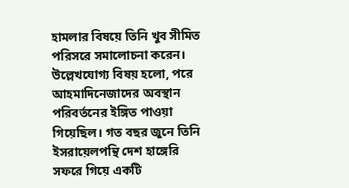হামলার বিষয়ে তিনি খুব সীমিত পরিসরে সমালোচনা করেন।
উল্লেখযোগ্য বিষয় হলো, পরে আহমাদিনেজাদের অবস্থান পরিবর্তনের ইঙ্গিত পাওয়া গিয়েছিল। গত বছর জুনে তিনি ইসরায়েলপন্থি দেশ হাঙ্গেরি সফরে গিয়ে একটি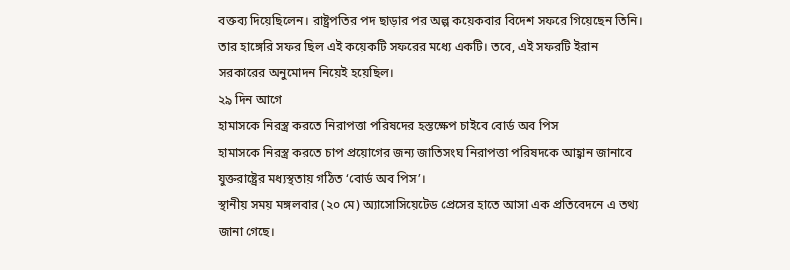বক্তব্য দিয়েছিলেন। রাষ্ট্রপতির পদ ছাড়ার পর অল্প কয়েকবার বিদেশ সফরে গিয়েছেন তিনি। তার হাঙ্গেরি সফর ছিল এই কয়েকটি সফরের মধ্যে একটি। তবে, এই সফরটি ইরান সরকারের অনুমোদন নিয়েই হয়েছিল।
২৯ দিন আগে
হামাসকে নিরস্ত্র করতে নিরাপত্তা পরিষদের হস্তক্ষেপ চাইবে বোর্ড অব পিস
হামাসকে নিরস্ত্র করতে চাপ প্রয়োগের জন্য জাতিসংঘ নিরাপত্তা পরিষদকে আহ্বান জানাবে যুক্তরাষ্ট্রের মধ্যস্থতায় গঠিত ‘বোর্ড অব পিস’।
স্থানীয় সময় মঙ্গলবার (২০ মে) অ্যাসোসিয়েটেড প্রেসের হাতে আসা এক প্রতিবেদনে এ তথ্য জানা গেছে।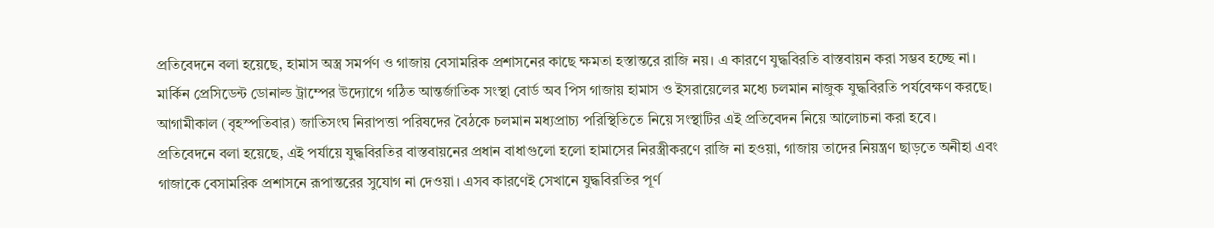প্রতিবেদনে বলা হয়েছে, হামাস অস্ত্র সমর্পণ ও গাজায় বেসামরিক প্রশাসনের কাছে ক্ষমতা হস্তান্তরে রাজি নয়। এ কারণে যুদ্ধবিরতি বাস্তবায়ন করা সম্ভব হচ্ছে না।
মার্কিন প্রেসিডেন্ট ডোনাল্ড ট্রাম্পের উদ্যোগে গঠিত আন্তর্জাতিক সংস্থা বোর্ড অব পিস গাজায় হামাস ও ইসরায়েলের মধ্যে চলমান নাজুক যুদ্ধবিরতি পর্যবেক্ষণ করছে। আগামীকাল (বৃহস্পতিবার) জাতিসংঘ নিরাপত্তা পরিষদের বৈঠকে চলমান মধ্যপ্রাচ্য পরিস্থিতিতে নিয়ে সংস্থাটির এই প্রতিবেদন নিয়ে আলোচনা করা হবে।
প্রতিবেদনে বলা হয়েছে, এই পর্যায়ে যুদ্ধবিরতির বাস্তবায়নের প্রধান বাধাগুলো হলো হামাসের নিরস্ত্রীকরণে রাজি না হওয়া, গাজায় তাদের নিয়ন্ত্রণ ছাড়তে অনীহা এবং গাজাকে বেসামরিক প্রশাসনে রূপান্তরের সুযোগ না দেওয়া। এসব কারণেই সেখানে যুদ্ধবিরতির পূর্ণ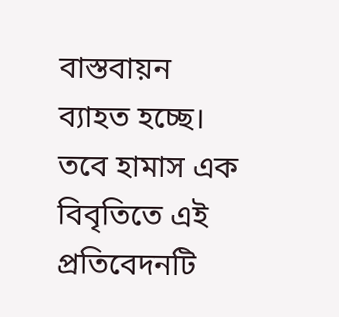বাস্তবায়ন ব্যাহত হচ্ছে।
তবে হামাস এক বিবৃতিতে এই প্রতিবেদনটি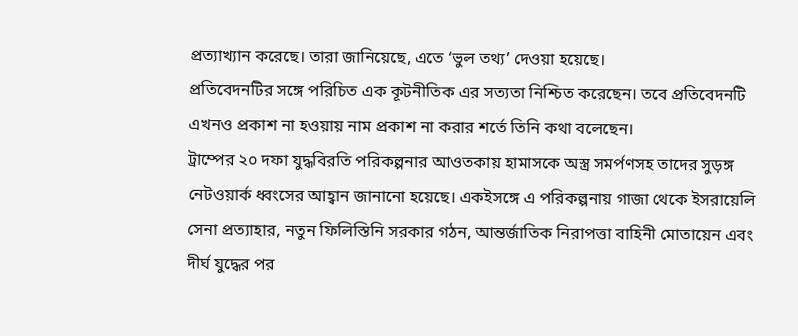প্রত্যাখ্যান করেছে। তারা জানিয়েছে, এতে ‘ভুল তথ্য’ দেওয়া হয়েছে।
প্রতিবেদনটির সঙ্গে পরিচিত এক কূটনীতিক এর সত্যতা নিশ্চিত করেছেন। তবে প্রতিবেদনটি এখনও প্রকাশ না হওয়ায় নাম প্রকাশ না করার শর্তে তিনি কথা বলেছেন।
ট্রাম্পের ২০ দফা যুদ্ধবিরতি পরিকল্পনার আওতকায় হামাসকে অস্ত্র সমর্পণসহ তাদের সুড়ঙ্গ নেটওয়ার্ক ধ্বংসের আহ্বান জানানো হয়েছে। একইসঙ্গে এ পরিকল্পনায় গাজা থেকে ইসরায়েলি সেনা প্রত্যাহার, নতুন ফিলিস্তিনি সরকার গঠন, আন্তর্জাতিক নিরাপত্তা বাহিনী মোতায়েন এবং দীর্ঘ যুদ্ধের পর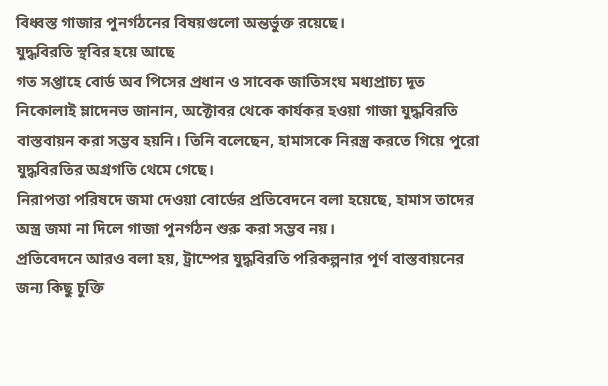বিধ্বস্ত গাজার পুনর্গঠনের বিষয়গুলো অন্তর্ভুক্ত রয়েছে।
যুদ্ধবিরতি স্থবির হয়ে আছে
গত সপ্তাহে বোর্ড অব পিসের প্রধান ও সাবেক জাতিসংঘ মধ্যপ্রাচ্য দূত নিকোলাই ম্লাদেনভ জানান, অক্টোবর থেকে কার্যকর হওয়া গাজা যুদ্ধবিরতি বাস্তবায়ন করা সম্ভব হয়নি। তিনি বলেছেন, হামাসকে নিরস্ত্র করতে গিয়ে পুরো যুদ্ধবিরতির অগ্রগতি থেমে গেছে।
নিরাপত্তা পরিষদে জমা দেওয়া বোর্ডের প্রতিবেদনে বলা হয়েছে, হামাস তাদের অস্ত্র জমা না দিলে গাজা পুনর্গঠন শুরু করা সম্ভব নয়।
প্রতিবেদনে আরও বলা হয়, ট্রাম্পের যুদ্ধবিরতি পরিকল্পনার পূর্ণ বাস্তবায়নের জন্য কিছু চুক্তি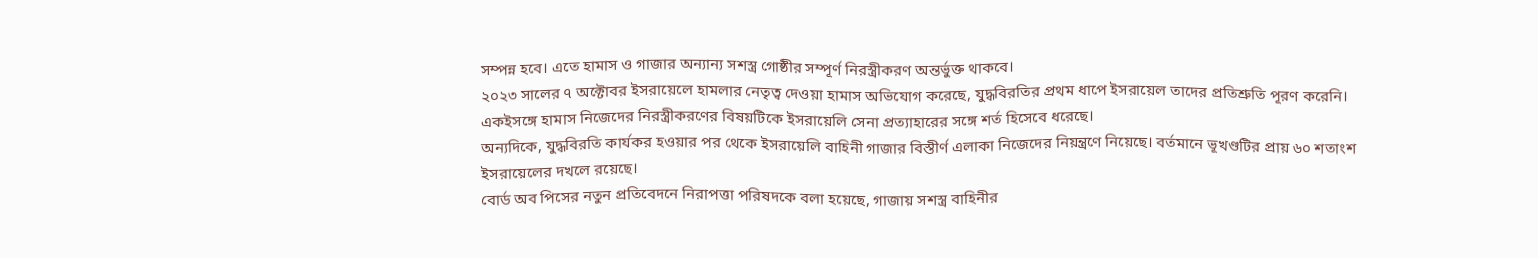সম্পন্ন হবে। এতে হামাস ও গাজার অন্যান্য সশস্ত্র গোষ্ঠীর সম্পূর্ণ নিরস্ত্রীকরণ অন্তর্ভুক্ত থাকবে।
২০২৩ সালের ৭ অক্টোবর ইসরায়েলে হামলার নেতৃত্ব দেওয়া হামাস অভিযোগ করেছে, যুদ্ধবিরতির প্রথম ধাপে ইসরায়েল তাদের প্রতিশ্রুতি পূরণ করেনি। একইসঙ্গে হামাস নিজেদের নিরস্ত্রীকরণের বিষয়টিকে ইসরায়েলি সেনা প্রত্যাহারের সঙ্গে শর্ত হিসেবে ধরেছে।
অন্যদিকে, যুদ্ধবিরতি কার্যকর হওয়ার পর থেকে ইসরায়েলি বাহিনী গাজার বিস্তীর্ণ এলাকা নিজেদের নিয়ন্ত্রণে নিয়েছে। বর্তমানে ভূখণ্ডটির প্রায় ৬০ শতাংশ ইসরায়েলের দখলে রয়েছে।
বোর্ড অব পিসের নতুন প্রতিবেদনে নিরাপত্তা পরিষদকে বলা হয়েছে, গাজায় সশস্ত্র বাহিনীর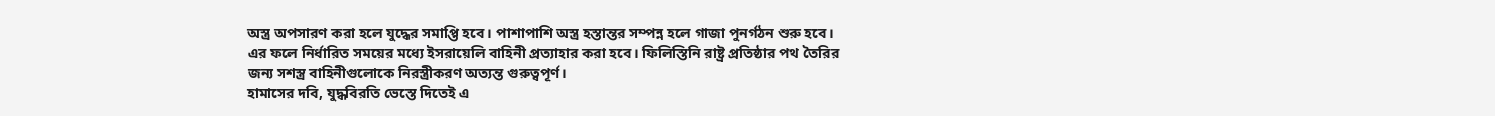অস্ত্র অপসারণ করা হলে যুদ্ধের সমাপ্তি হবে। পাশাপাশি অস্ত্র হস্তান্তর সম্পন্ন হলে গাজা পুনর্গঠন শুরু হবে। এর ফলে নির্ধারিত সময়ের মধ্যে ইসরায়েলি বাহিনী প্রত্যাহার করা হবে। ফিলিস্তিনি রাষ্ট্র প্রতিষ্ঠার পথ তৈরির জন্য সশস্ত্র বাহিনীগুলোকে নিরস্ত্রীকরণ অত্যন্ত গুরুত্বপূর্ণ।
হামাসের দবি, যুদ্ধবিরতি ভেস্তে দিতেই এ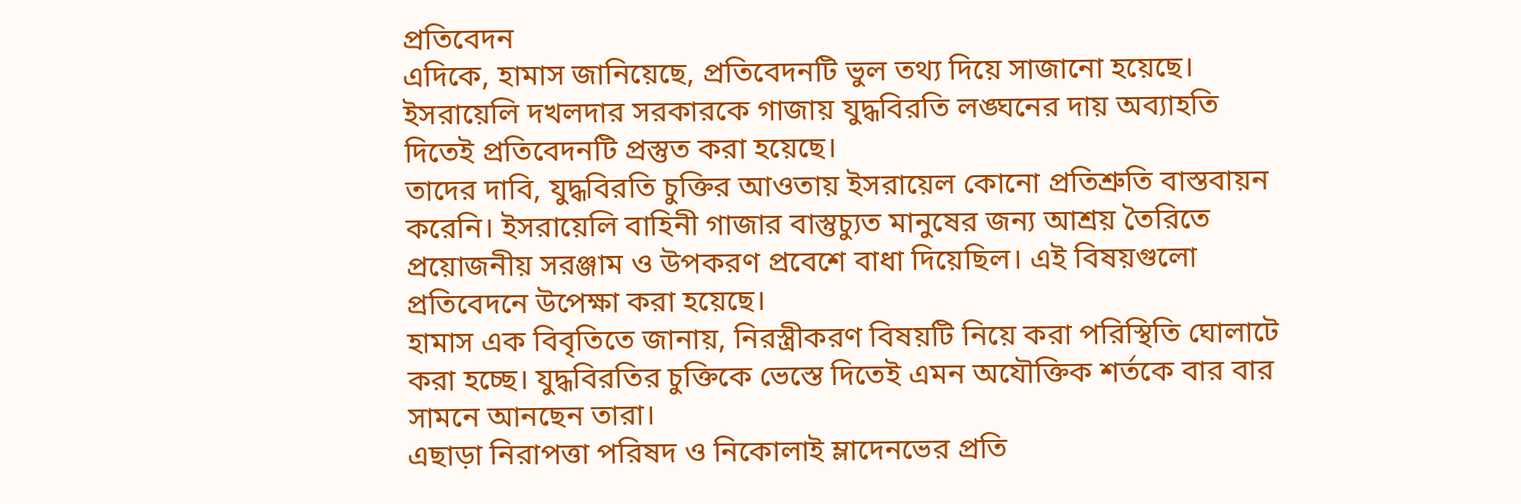প্রতিবেদন
এদিকে, হামাস জানিয়েছে, প্রতিবেদনটি ভুল তথ্য দিয়ে সাজানো হয়েছে। ইসরায়েলি দখলদার সরকারকে গাজায় যুদ্ধবিরতি লঙ্ঘনের দায় অব্যাহতি দিতেই প্রতিবেদনটি প্রস্তুত করা হয়েছে।
তাদের দাবি, যুদ্ধবিরতি চুক্তির আওতায় ইসরায়েল কোনো প্রতিশ্রুতি বাস্তবায়ন করেনি। ইসরায়েলি বাহিনী গাজার বাস্তুচ্যুত মানুষের জন্য আশ্রয় তৈরিতে প্রয়োজনীয় সরঞ্জাম ও উপকরণ প্রবেশে বাধা দিয়েছিল। এই বিষয়গুলো প্রতিবেদনে উপেক্ষা করা হয়েছে।
হামাস এক বিবৃতিতে জানায়, নিরস্ত্রীকরণ বিষয়টি নিয়ে করা পরিস্থিতি ঘোলাটে করা হচ্ছে। যুদ্ধবিরতির চুক্তিকে ভেস্তে দিতেই এমন অযৌক্তিক শর্তকে বার বার সামনে আনছেন তারা।
এছাড়া নিরাপত্তা পরিষদ ও নিকোলাই ম্লাদেনভের প্রতি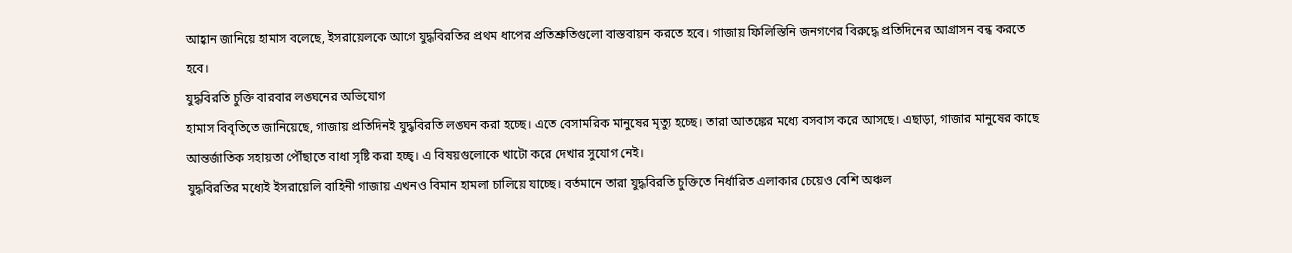আহ্বান জানিয়ে হামাস বলেছে, ইসরায়েলকে আগে যুদ্ধবিরতির প্রথম ধাপের প্রতিশ্রুতিগুলো বাস্তবায়ন করতে হবে। গাজায় ফিলিস্তিনি জনগণের বিরুদ্ধে প্রতিদিনের আগ্রাসন বন্ধ করতে হবে।
যুদ্ধবিরতি চুক্তি বারবার লঙ্ঘনের অভিযোগ
হামাস বিবৃতিতে জানিয়েছে, গাজায় প্রতিদিনই যুদ্ধবিরতি লঙ্ঘন করা হচ্ছে। এতে বেসামরিক মানুষের মৃত্যু হচ্ছে। তারা আতঙ্কের মধ্যে বসবাস করে আসছে। এছাড়া, গাজার মানুষের কাছে আন্তর্জাতিক সহায়তা পৌঁছাতে বাধা সৃষ্টি করা হচ্ছ্। এ বিষয়গুলোকে খাটো করে দেখার সুযোগ নেই।
যুদ্ধবিরতির মধ্যেই ইসরায়েলি বাহিনী গাজায় এখনও বিমান হামলা চালিয়ে যাচ্ছে। বর্তমানে তারা যুদ্ধবিরতি চুক্তিতে নির্ধারিত এলাকার চেয়েও বেশি অঞ্চল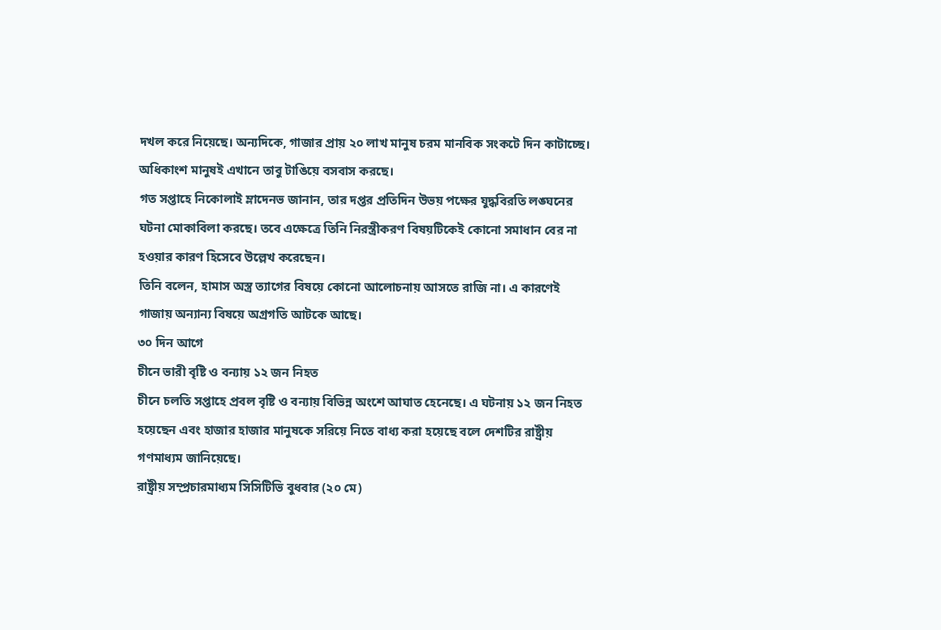দখল করে নিয়েছে। অন্যদিকে, গাজার প্রায় ২০ লাখ মানুষ চরম মানবিক সংকটে দিন কাটাচ্ছে। অধিকাংশ মানুষই এখানে তাবু টাঙিয়ে বসবাস করছে।
গত সপ্তাহে নিকোলাই ম্লাদেনভ জানান, তার দপ্তর প্রতিদিন উভয় পক্ষের যুদ্ধবিরতি লঙ্ঘনের ঘটনা মোকাবিলা করছে। তবে এক্ষেত্রে তিনি নিরস্ত্রীকরণ বিষয়টিকেই কোনো সমাধান বের না হওয়ার কারণ হিসেবে উল্লেখ করেছেন।
তিনি বলেন, হামাস অস্ত্র ত্যাগের বিষয়ে কোনো আলোচনায় আসতে রাজি না। এ কারণেই গাজায় অন্যান্য বিষয়ে অগ্রগতি আটকে আছে।
৩০ দিন আগে
চীনে ভারী বৃষ্টি ও বন্যায় ১২ জন নিহত
চীনে চলতি সপ্তাহে প্রবল বৃষ্টি ও বন্যায় বিভিন্ন অংশে আঘাত হেনেছে। এ ঘটনায় ১২ জন নিহত হয়েছেন এবং হাজার হাজার মানুষকে সরিয়ে নিতে বাধ্য করা হয়েছে বলে দেশটির রাষ্ট্রীয় গণমাধ্যম জানিয়েছে।
রাষ্ট্রীয় সম্প্রচারমাধ্যম সিসিটিভি বুধবার (২০ মে)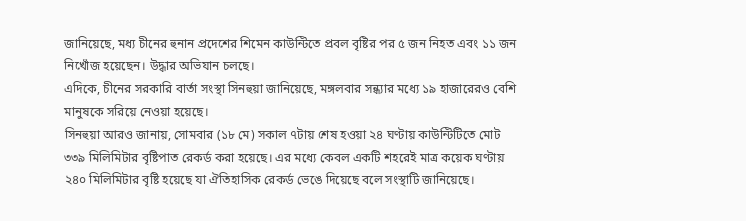জানিয়েছে, মধ্য চীনের হুনান প্রদেশের শিমেন কাউন্টিতে প্রবল বৃষ্টির পর ৫ জন নিহত এবং ১১ জন নিখোঁজ হয়েছেন। উদ্ধার অভিযান চলছে।
এদিকে, চীনের সরকারি বার্তা সংস্থা সিনহুয়া জানিয়েছে, মঙ্গলবার সন্ধ্যার মধ্যে ১৯ হাজারেরও বেশি মানুষকে সরিয়ে নেওয়া হয়েছে।
সিনহুয়া আরও জানায়, সোমবার (১৮ মে) সকাল ৭টায় শেষ হওয়া ২৪ ঘণ্টায় কাউন্টিটিতে মোট ৩৩৯ মিলিমিটার বৃষ্টিপাত রেকর্ড করা হয়েছে। এর মধ্যে কেবল একটি শহরেই মাত্র কয়েক ঘণ্টায় ২৪০ মিলিমিটার বৃষ্টি হয়েছে যা ঐতিহাসিক রেকর্ড ভেঙে দিয়েছে বলে সংস্থাটি জানিয়েছে।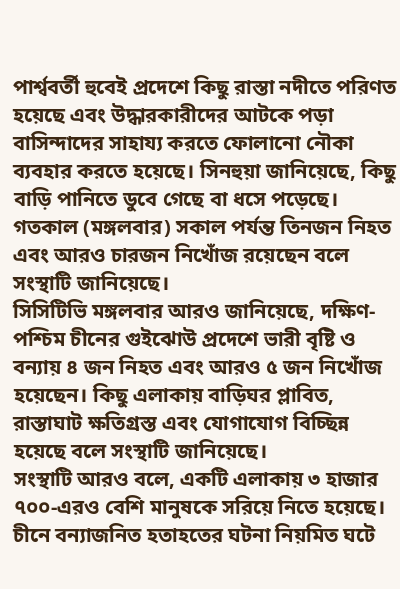পার্শ্ববর্তী হুবেই প্রদেশে কিছু রাস্তা নদীতে পরিণত হয়েছে এবং উদ্ধারকারীদের আটকে পড়া বাসিন্দাদের সাহায্য করতে ফোলানো নৌকা ব্যবহার করতে হয়েছে। সিনহুয়া জানিয়েছে, কিছু বাড়ি পানিতে ডুবে গেছে বা ধসে পড়েছে। গতকাল (মঙ্গলবার) সকাল পর্যন্ত তিনজন নিহত এবং আরও চারজন নিখোঁজ রয়েছেন বলে সংস্থাটি জানিয়েছে।
সিসিটিভি মঙ্গলবার আরও জানিয়েছে, দক্ষিণ-পশ্চিম চীনের গুইঝোউ প্রদেশে ভারী বৃষ্টি ও বন্যায় ৪ জন নিহত এবং আরও ৫ জন নিখোঁজ হয়েছেন। কিছু এলাকায় বাড়িঘর প্লাবিত, রাস্তাঘাট ক্ষতিগ্রস্ত এবং যোগাযোগ বিচ্ছিন্ন হয়েছে বলে সংস্থাটি জানিয়েছে।
সংস্থাটি আরও বলে, একটি এলাকায় ৩ হাজার ৭০০-এরও বেশি মানুষকে সরিয়ে নিতে হয়েছে।
চীনে বন্যাজনিত হতাহতের ঘটনা নিয়মিত ঘটে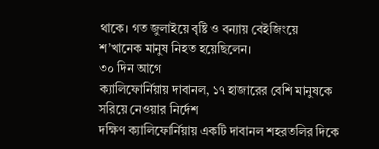থাকে। গত জুলাইয়ে বৃষ্টি ও বন্যায় বেইজিংয়ে শ’খানেক মানুষ নিহত হয়েছিলেন।
৩০ দিন আগে
ক্যালিফোর্নিয়ায় দাবানল, ১৭ হাজারের বেশি মানুষকে সরিয়ে নেওয়ার নির্দেশ
দক্ষিণ ক্যালিফোর্নিয়ায় একটি দাবানল শহরতলির দিকে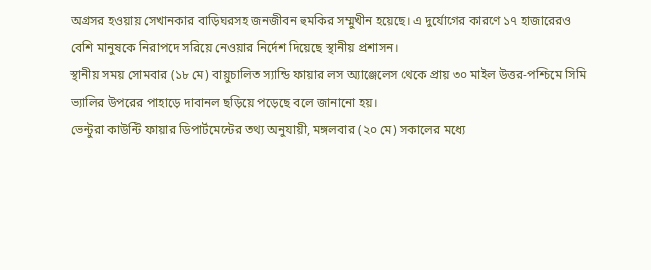অগ্রসর হওয়ায় সেখানকার বাড়িঘরসহ জনজীবন হুমকির সম্মুখীন হয়েছে। এ দুর্যোগের কারণে ১৭ হাজারেরও বেশি মানুষকে নিরাপদে সরিয়ে নেওয়ার নির্দেশ দিয়েছে স্থানীয় প্রশাসন।
স্থানীয় সময় সোমবার (১৮ মে) বায়ুচালিত স্যান্ডি ফায়ার লস অ্যাঞ্জেলেস থেকে প্রায় ৩০ মাইল উত্তর-পশ্চিমে সিমি ভ্যালির উপরের পাহাড়ে দাবানল ছড়িয়ে পড়েছে বলে জানানো হয়।
ভেন্টুরা কাউন্টি ফায়ার ডিপার্টমেন্টের তথ্য অনুযায়ী, মঙ্গলবার (২০ মে) সকালের মধ্যে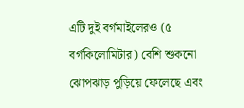এটি দুই বর্গমাইলেরও (৫ বর্গকিলোমিটার) বেশি শুকনো ঝোপঝাড় পুড়িয়ে ফেলেছে এবং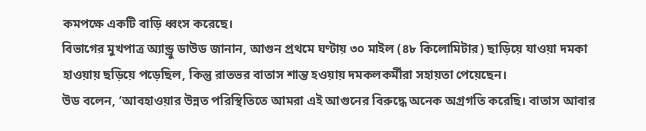কমপক্ষে একটি বাড়ি ধ্বংস করেছে।
বিভাগের মুখপাত্র অ্যান্ড্রু ডাউড জানান, আগুন প্রথমে ঘণ্টায় ৩০ মাইল (৪৮ কিলোমিটার) ছাড়িয়ে যাওয়া দমকা হাওয়ায় ছড়িয়ে পড়েছিল, কিন্তু রাতভর বাতাস শান্ত হওয়ায় দমকলকর্মীরা সহায়তা পেয়েছেন।
উড বলেন, ‘আবহাওয়ার উন্নত পরিস্থিতিতে আমরা এই আগুনের বিরুদ্ধে অনেক অগ্রগতি করেছি। বাতাস আবার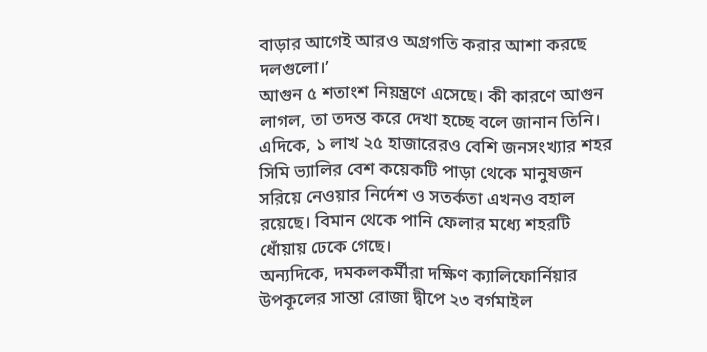বাড়ার আগেই আরও অগ্রগতি করার আশা করছে দলগুলো।’
আগুন ৫ শতাংশ নিয়ন্ত্রণে এসেছে। কী কারণে আগুন লাগল, তা তদন্ত করে দেখা হচ্ছে বলে জানান তিনি।
এদিকে, ১ লাখ ২৫ হাজারেরও বেশি জনসংখ্যার শহর সিমি ভ্যালির বেশ কয়েকটি পাড়া থেকে মানুষজন সরিয়ে নেওয়ার নির্দেশ ও সতর্কতা এখনও বহাল রয়েছে। বিমান থেকে পানি ফেলার মধ্যে শহরটি ধোঁয়ায় ঢেকে গেছে।
অন্যদিকে, দমকলকর্মীরা দক্ষিণ ক্যালিফোর্নিয়ার উপকূলের সান্তা রোজা দ্বীপে ২৩ বর্গমাইল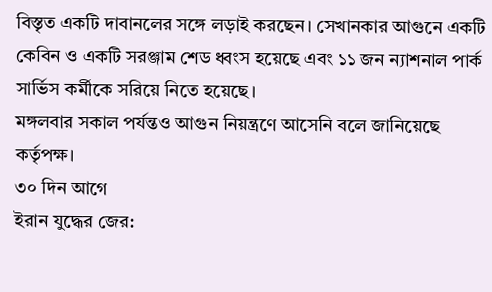বিস্তৃত একটি দাবানলের সঙ্গে লড়াই করছেন। সেখানকার আগুনে একটি কেবিন ও একটি সরঞ্জাম শেড ধ্বংস হয়েছে এবং ১১ জন ন্যাশনাল পার্ক সার্ভিস কর্মীকে সরিয়ে নিতে হয়েছে।
মঙ্গলবার সকাল পর্যন্তও আগুন নিয়ন্ত্রণে আসেনি বলে জানিয়েছে কর্তৃপক্ষ।
৩০ দিন আগে
ইরান যুদ্ধের জের: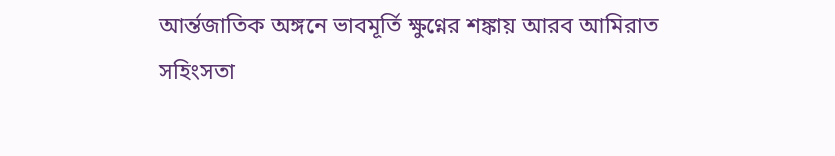আর্ন্তজাতিক অঙ্গনে ভাবমূর্তি ক্ষুণ্নের শঙ্কায় আরব আমিরাত
সহিংসতা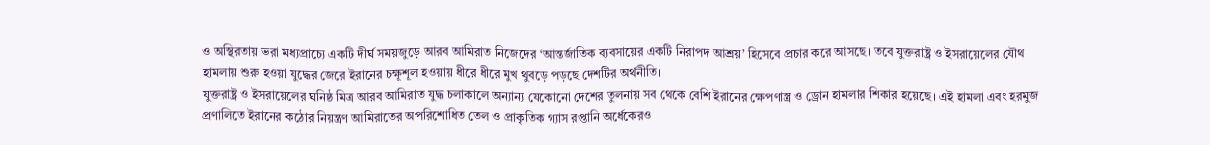ও অস্থিরতায় ভরা মধ্যপ্রাচ্যে একটি দীর্ঘ সময়জুড়ে আরব আমিরাত নিজেদের ‘আন্তর্জাতিক ব্যবসায়ের একটি নিরাপদ আশ্রয়’ হিসেবে প্রচার করে আসছে। তবে যুক্তরাষ্ট্র ও ইসরায়েলের যৌথ হামলায় শুরু হওয়া যুদ্ধের জেরে ইরানের চক্ষূশূল হওয়ায় ধীরে ধীরে মুখ থুবড়ে পড়ছে দেশটির অর্থনীতি।
যুক্তরাষ্ট্র ও ইসরায়েলের ঘনিষ্ঠ মিত্র আরব আমিরাত যুদ্ধ চলাকালে অন্যান্য যেকোনো দেশের তুলনায় সব থেকে বেশি ইরানের ক্ষেপণাস্ত্র ও ড্রোন হামলার শিকার হয়েছে। এই হামলা এবং হরমুজ প্রণালিতে ইরানের কঠোর নিয়ন্ত্রণ আমিরাতের অপরিশোধিত তেল ও প্রাকৃতিক গ্যাস রপ্তানি অর্ধেকেরও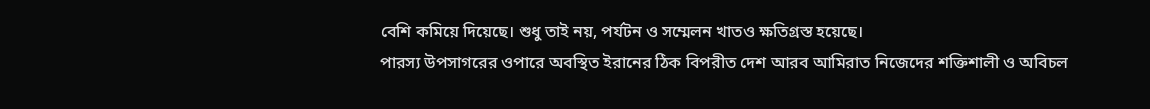বেশি কমিয়ে দিয়েছে। শুধু তাই নয়, পর্যটন ও সম্মেলন খাতও ক্ষতিগ্রস্ত হয়েছে।
পারস্য উপসাগরের ওপারে অবস্থিত ইরানের ঠিক বিপরীত দেশ আরব আমিরাত নিজেদের শক্তিশালী ও অবিচল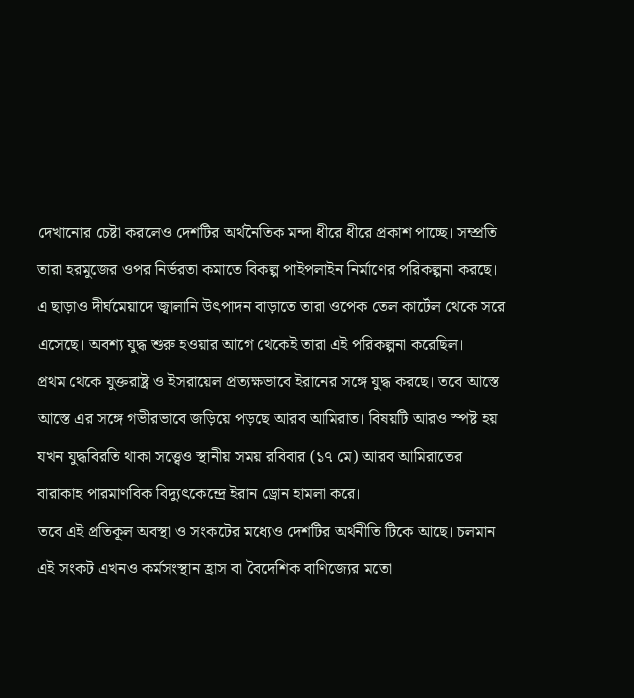দেখানোর চেষ্টা করলেও দেশটির অর্থনৈতিক মন্দা ধীরে ধীরে প্রকাশ পাচ্ছে। সম্প্রতি তারা হরমুজের ওপর নির্ভরতা কমাতে বিকল্প পাইপলাইন নির্মাণের পরিকল্পনা করছে। এ ছাড়াও দীর্ঘমেয়াদে জ্বালানি উৎপাদন বাড়াতে তারা ওপেক তেল কার্টেল থেকে সরে এসেছে। অবশ্য যুদ্ধ শুরু হওয়ার আগে থেকেই তারা এই পরিকল্পনা করেছিল।
প্রথম থেকে যুক্তরাষ্ট্র ও ইসরায়েল প্রত্যক্ষভাবে ইরানের সঙ্গে যুদ্ধ করছে। তবে আস্তে আস্তে এর সঙ্গে গভীরভাবে জড়িয়ে পড়ছে আরব আমিরাত। বিষয়টি আরও স্পষ্ট হয় যখন যুদ্ধবিরতি থাকা সত্ত্বেও স্থানীয় সময় রবিবার (১৭ মে) আরব আমিরাতের বারাকাহ পারমাণবিক বিদ্যুৎকেন্দ্রে ইরান ড্রোন হামলা করে।
তবে এই প্রতিকূল অবস্থা ও সংকটের মধ্যেও দেশটির অর্থনীতি টিকে আছে। চলমান এই সংকট এখনও কর্মসংস্থান হ্রাস বা বৈদেশিক বাণিজ্যের মতো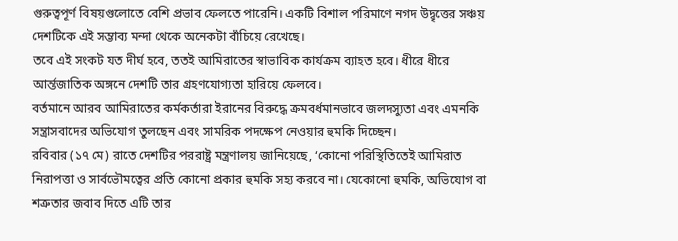গুরুত্বপূর্ণ বিষয়গুলোতে বেশি প্রভাব ফেলতে পারেনি। একটি বিশাল পরিমাণে নগদ উদ্বৃত্তের সঞ্চয় দেশটিকে এই সম্ভাব্য মন্দা থেকে অনেকটা বাঁচিয়ে রেখেছে।
তবে এই সংকট যত দীর্ঘ হবে, ততই আমিরাতের স্বাভাবিক কার্যক্রম ব্যাহত হবে। ধীরে ধীরে আর্ন্তজাতিক অঙ্গনে দেশটি তার গ্রহণযোগ্যতা হারিয়ে ফেলবে।
বর্তমানে আরব আমিরাতের কর্মকর্তারা ইরানের বিরুদ্ধে ক্রমবর্ধমানভাবে জলদস্যুতা এবং এমনকি সন্ত্রাসবাদের অভিযোগ তুলছেন এবং সামরিক পদক্ষেপ নেওয়ার হুমকি দিচ্ছেন।
রবিবার (১৭ মে) রাতে দেশটির পররাষ্ট্র মন্ত্রণালয় জানিয়েছে, ‘কোনো পরিস্থিতিতেই আমিরাত নিরাপত্তা ও সার্বভৌমত্বের প্রতি কোনো প্রকার হুমকি সহ্য করবে না। যেকোনো হুমকি, অভিযোগ বা শত্রুতার জবাব দিতে এটি তার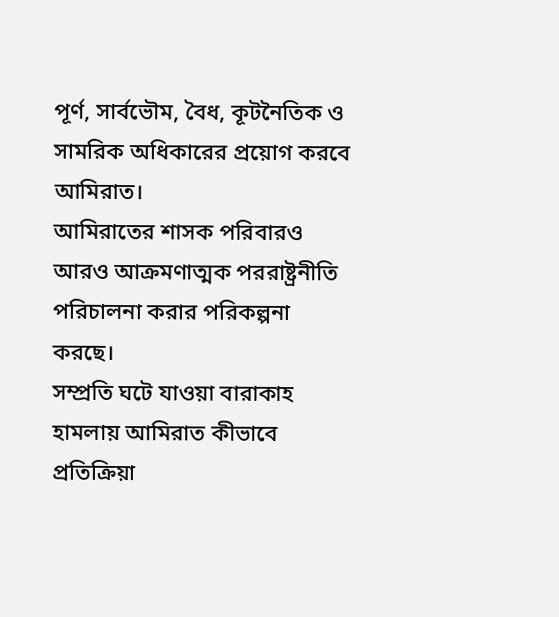পূর্ণ, সার্বভৌম, বৈধ, কূটনৈতিক ও সামরিক অধিকারের প্রয়োগ করবে আমিরাত।
আমিরাতের শাসক পরিবারও আরও আক্রমণাত্মক পররাষ্ট্রনীতি পরিচালনা করার পরিকল্পনা করছে।
সম্প্রতি ঘটে যাওয়া বারাকাহ হামলায় আমিরাত কীভাবে প্রতিক্রিয়া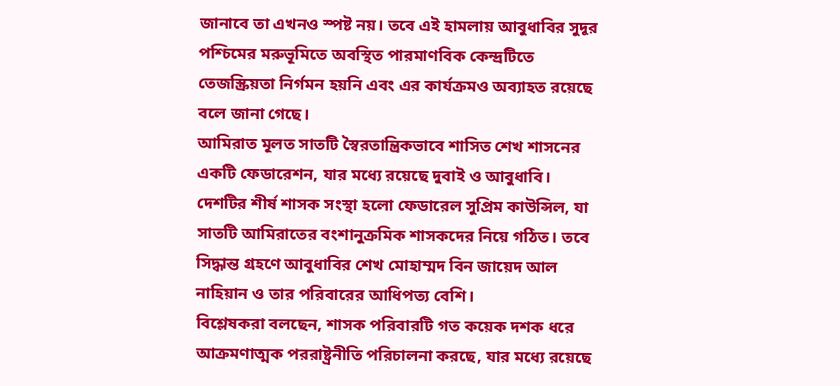জানাবে তা এখনও স্পষ্ট নয়। তবে এই হামলায় আবুধাবির সুদূর পশ্চিমের মরুভূমিতে অবস্থিত পারমাণবিক কেন্দ্রটিতে তেজস্ক্রিয়তা নির্গমন হয়নি এবং এর কার্যক্রমও অব্যাহত রয়েছে বলে জানা গেছে।
আমিরাত মূলত সাতটি স্বৈরতান্ত্রিকভাবে শাসিত শেখ শাসনের একটি ফেডারেশন, যার মধ্যে রয়েছে দুবাই ও আবুধাবি। দেশটির শীর্ষ শাসক সংস্থা হলো ফেডারেল সুপ্রিম কাউন্সিল, যা সাতটি আমিরাতের বংশানুক্রমিক শাসকদের নিয়ে গঠিত। তবে সিদ্ধান্ত গ্রহণে আবুধাবির শেখ মোহাম্মদ বিন জায়েদ আল নাহিয়ান ও তার পরিবারের আধিপত্য বেশি।
বিশ্লেষকরা বলছেন, শাসক পরিবারটি গত কয়েক দশক ধরে আক্রমণাত্মক পররাষ্ট্রনীতি পরিচালনা করছে, যার মধ্যে রয়েছে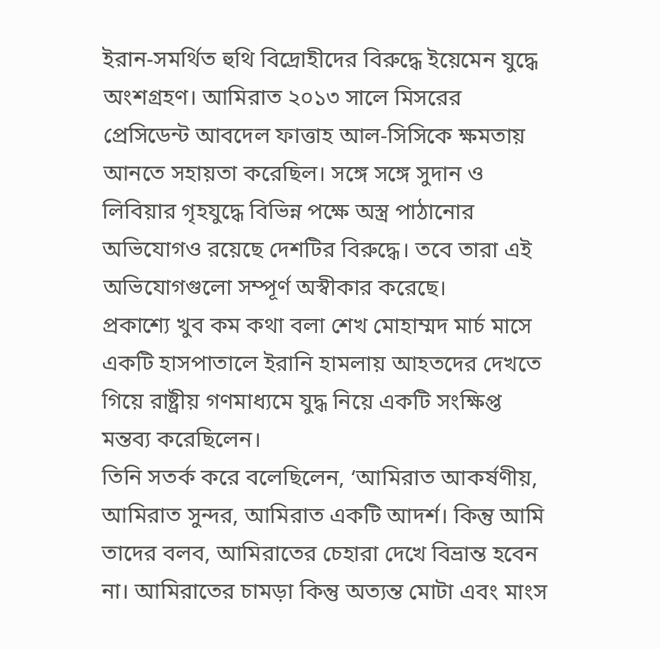ইরান-সমর্থিত হুথি বিদ্রোহীদের বিরুদ্ধে ইয়েমেন যুদ্ধে অংশগ্রহণ। আমিরাত ২০১৩ সালে মিসরের প্রেসিডেন্ট আবদেল ফাত্তাহ আল-সিসিকে ক্ষমতায় আনতে সহায়তা করেছিল। সঙ্গে সঙ্গে সুদান ও লিবিয়ার গৃহযুদ্ধে বিভিন্ন পক্ষে অস্ত্র পাঠানোর অভিযোগও রয়েছে দেশটির বিরুদ্ধে। তবে তারা এই অভিযোগগুলো সম্পূর্ণ অস্বীকার করেছে।
প্রকাশ্যে খুব কম কথা বলা শেখ মোহাম্মদ মার্চ মাসে একটি হাসপাতালে ইরানি হামলায় আহতদের দেখতে গিয়ে রাষ্ট্রীয় গণমাধ্যমে যুদ্ধ নিয়ে একটি সংক্ষিপ্ত মন্তব্য করেছিলেন।
তিনি সতর্ক করে বলেছিলেন, ‘আমিরাত আকর্ষণীয়, আমিরাত সুন্দর, আমিরাত একটি আদর্শ। কিন্তু আমি তাদের বলব, আমিরাতের চেহারা দেখে বিভ্রান্ত হবেন না। আমিরাতের চামড়া কিন্তু অত্যন্ত মোটা এবং মাংস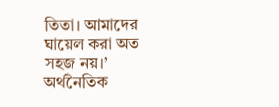তিতা। আমাদের ঘায়েল করা অত সহজ নয়।’
অর্থনৈতিক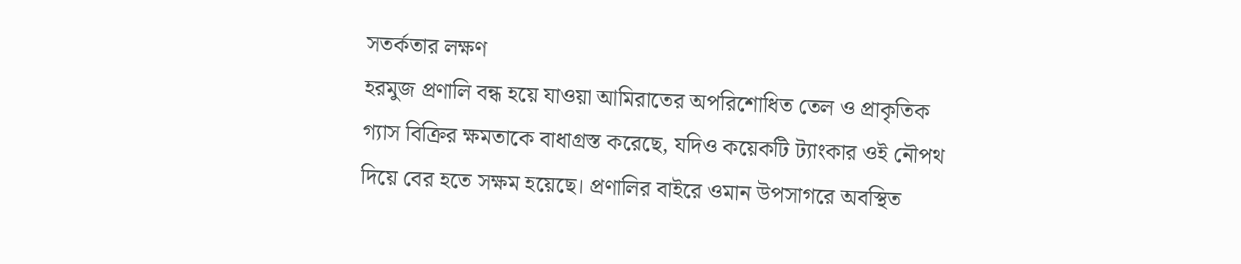সতর্কতার লক্ষণ
হরমুজ প্রণালি বন্ধ হয়ে যাওয়া আমিরাতের অপরিশোধিত তেল ও প্রাকৃতিক গ্যাস বিক্রির ক্ষমতাকে বাধাগ্রস্ত করেছে, যদিও কয়েকটি ট্যাংকার ওই নৌপথ দিয়ে বের হতে সক্ষম হয়েছে। প্রণালির বাইরে ওমান উপসাগরে অবস্থিত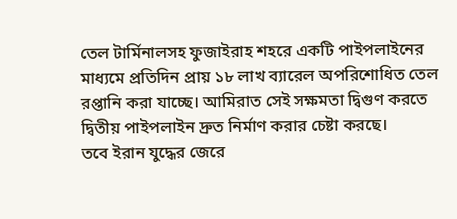তেল টার্মিনালসহ ফুজাইরাহ শহরে একটি পাইপলাইনের মাধ্যমে প্রতিদিন প্রায় ১৮ লাখ ব্যারেল অপরিশোধিত তেল রপ্তানি করা যাচ্ছে। আমিরাত সেই সক্ষমতা দ্বিগুণ করতে দ্বিতীয় পাইপলাইন দ্রুত নির্মাণ করার চেষ্টা করছে।
তবে ইরান যুদ্ধের জেরে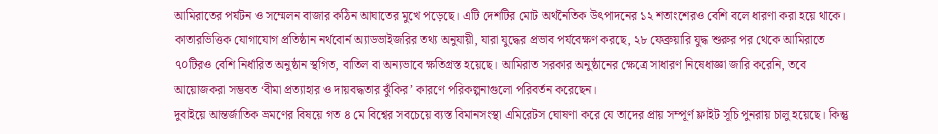আমিরাতের পর্যটন ও সম্মেলন বাজার কঠিন আঘাতের মুখে পড়েছে। এটি দেশটির মোট অর্থনৈতিক উৎপাদনের ১২ শতাংশেরও বেশি বলে ধারণা করা হয়ে থাকে।
কাতারভিত্তিক যোগাযোগ প্রতিষ্ঠান নর্থবোর্ন অ্যাডভাইজরির তথ্য অনুযায়ী, যারা যুদ্ধের প্রভাব পর্যবেক্ষণ করছে, ২৮ ফেব্রুয়ারি যুদ্ধ শুরুর পর থেকে আমিরাতে ৭০টিরও বেশি নির্ধারিত অনুষ্ঠান স্থগিত, বাতিল বা অন্যভাবে ক্ষতিগ্রস্ত হয়েছে। আমিরাত সরকার অনুষ্ঠানের ক্ষেত্রে সাধারণ নিষেধাজ্ঞা জারি করেনি, তবে আয়োজকরা সম্ভবত ‘বীমা প্রত্যাহার ও দায়বদ্ধতার ঝুঁকির’ কারণে পরিকল্পনাগুলো পরিবর্তন করেছেন।
দুবাইয়ে আন্তর্জাতিক ভ্রমণের বিষয়ে গত ৪ মে বিশ্বের সবচেয়ে ব্যস্ত বিমানসংস্থা এমিরেটস ঘোষণা করে যে তাদের প্রায় সম্পূর্ণ ফ্লাইট সূচি পুনরায় চালু হয়েছে। কিন্তু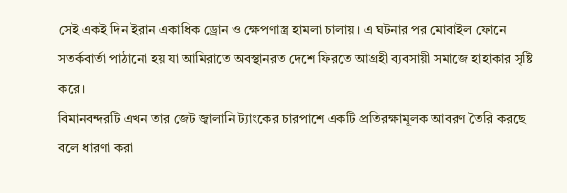সেই একই দিন ইরান একাধিক ড্রোন ও ক্ষেপণাস্ত্র হামলা চালায়। এ ঘটনার পর মোবাইল ফোনে সতর্কবার্তা পাঠানো হয় যা আমিরাতে অবস্থানরত দেশে ফিরতে আগ্রহী ব্যবসায়ী সমাজে হাহাকার সৃষ্টি করে।
বিমানবন্দরটি এখন তার জেট জ্বালানি ট্যাংকের চারপাশে একটি প্রতিরক্ষামূলক আবরণ তৈরি করছে বলে ধারণা করা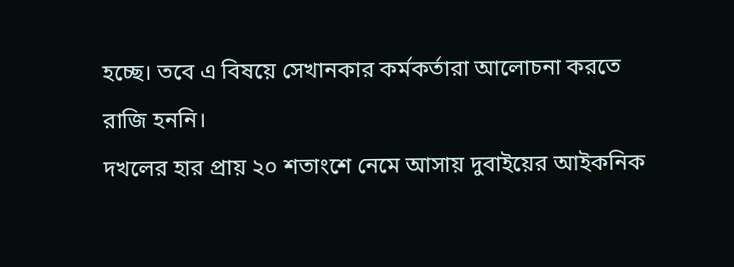হচ্ছে। তবে এ বিষয়ে সেখানকার কর্মকর্তারা আলোচনা করতে রাজি হননি।
দখলের হার প্রায় ২০ শতাংশে নেমে আসায় দুবাইয়ের আইকনিক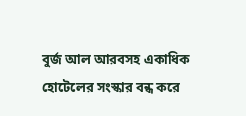বুর্জ আল আরবসহ একাধিক হোটেলের সংস্কার বন্ধ করে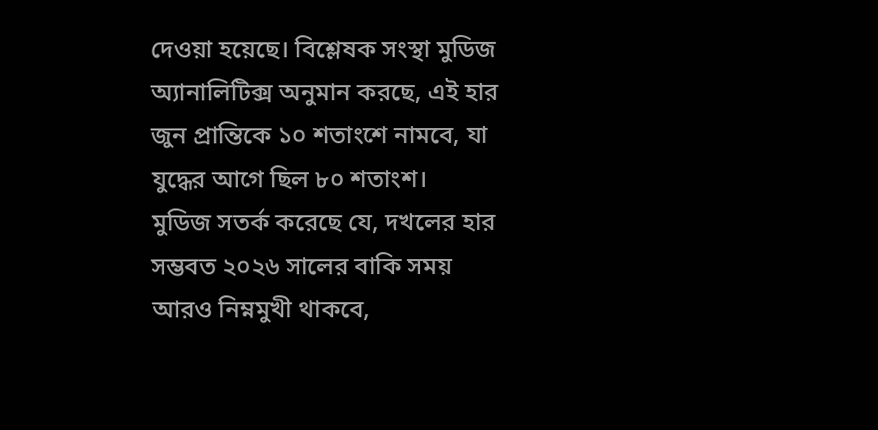দেওয়া হয়েছে। বিশ্লেষক সংস্থা মুডিজ অ্যানালিটিক্স অনুমান করছে, এই হার জুন প্রান্তিকে ১০ শতাংশে নামবে, যা যুদ্ধের আগে ছিল ৮০ শতাংশ।
মুডিজ সতর্ক করেছে যে, দখলের হার সম্ভবত ২০২৬ সালের বাকি সময় আরও নিম্নমুখী থাকবে,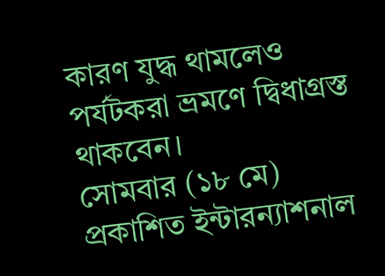কারণ যুদ্ধ থামলেও পর্যটকরা ভ্রমণে দ্বিধাগ্রস্ত থাকবেন।
সোমবার (১৮ মে) প্রকাশিত ইন্টারন্যাশনাল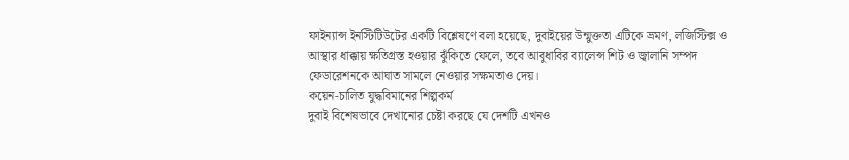ফাইন্যান্স ইনস্টিটিউটের একটি বিশ্লেষণে বলা হয়েছে, দুবাইয়ের উন্মুক্ততা এটিকে ভ্রমণ, লজিস্টিক্স ও আস্থার ধাক্কায় ক্ষতিগ্রস্ত হওয়ার ঝুঁকিতে ফেলে, তবে আবুধাবির ব্যালেন্স শিট ও জ্বালানি সম্পদ ফেডারেশনকে আঘাত সামলে নেওয়ার সক্ষমতাও দেয়।
কয়েন-চালিত যুদ্ধবিমানের শিল্পকর্ম
দুবাই বিশেষভাবে দেখানোর চেষ্টা করছে যে দেশটি এখনও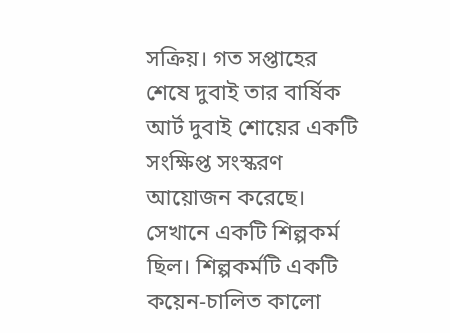সক্রিয়। গত সপ্তাহের শেষে দুবাই তার বার্ষিক আর্ট দুবাই শোয়ের একটি সংক্ষিপ্ত সংস্করণ আয়োজন করেছে। সেখানে একটি শিল্পকর্ম ছিল। শিল্পকর্মটি একটি কয়েন-চালিত কালো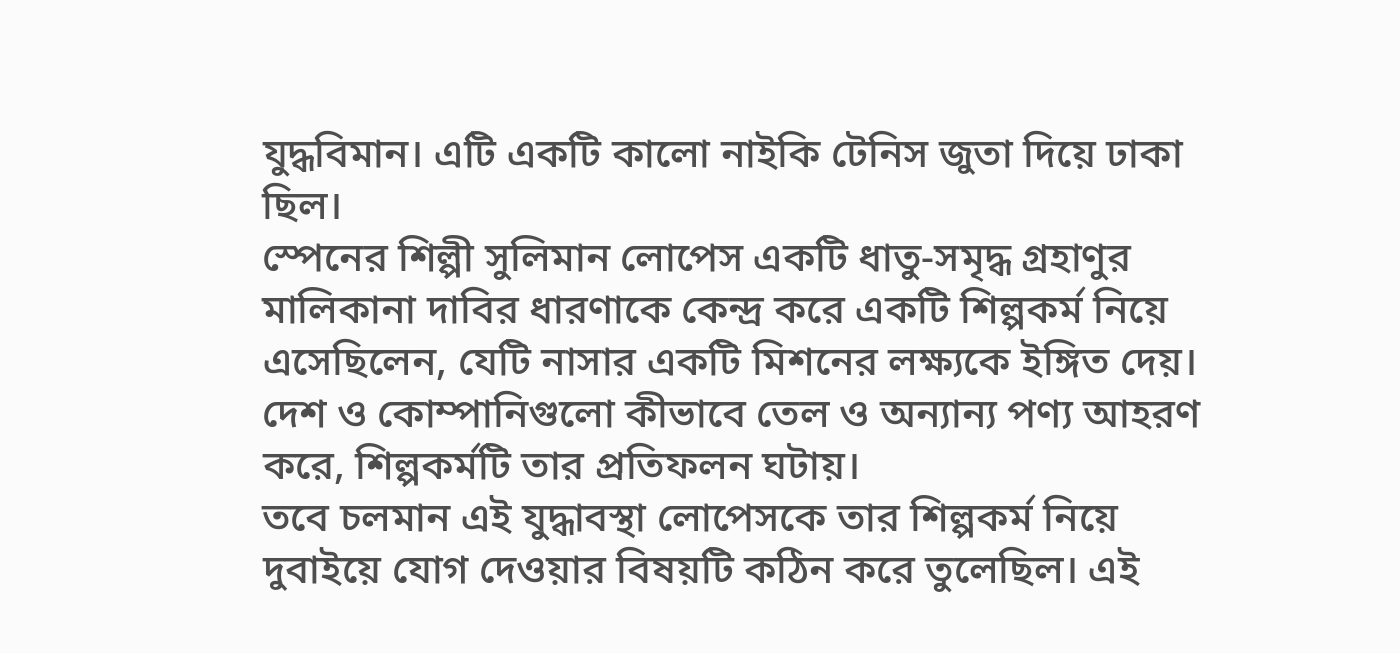যুদ্ধবিমান। এটি একটি কালো নাইকি টেনিস জুতা দিয়ে ঢাকা ছিল।
স্পেনের শিল্পী সুলিমান লোপেস একটি ধাতু-সমৃদ্ধ গ্রহাণুর মালিকানা দাবির ধারণাকে কেন্দ্র করে একটি শিল্পকর্ম নিয়ে এসেছিলেন, যেটি নাসার একটি মিশনের লক্ষ্যকে ইঙ্গিত দেয়। দেশ ও কোম্পানিগুলো কীভাবে তেল ও অন্যান্য পণ্য আহরণ করে, শিল্পকর্মটি তার প্রতিফলন ঘটায়।
তবে চলমান এই যুদ্ধাবস্থা লোপেসকে তার শিল্পকর্ম নিয়ে দুবাইয়ে যোগ দেওয়ার বিষয়টি কঠিন করে তুলেছিল। এই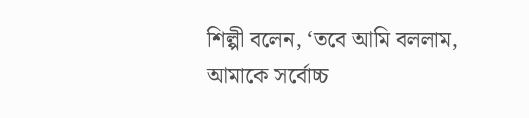শিল্পী বলেন, ‘তবে আমি বললাম, আমাকে সর্বোচ্চ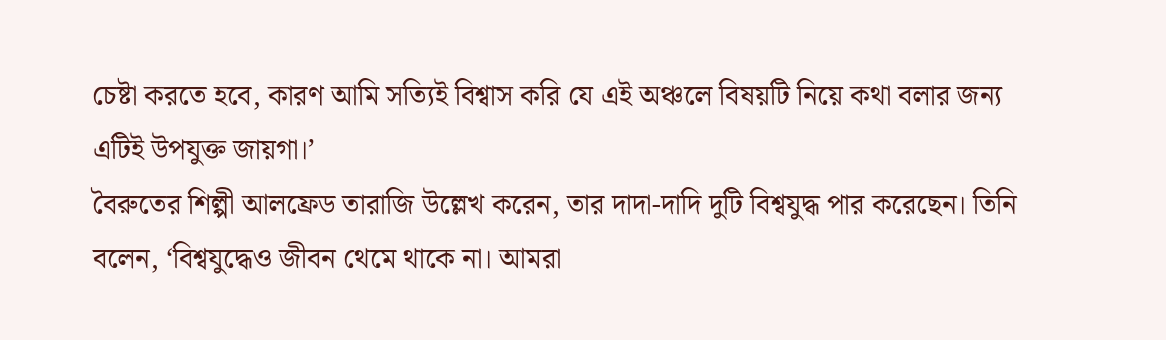চেষ্টা করতে হবে, কারণ আমি সত্যিই বিশ্বাস করি যে এই অঞ্চলে বিষয়টি নিয়ে কথা বলার জন্য এটিই উপযুক্ত জায়গা।’
বৈরুতের শিল্পী আলফ্রেড তারাজি উল্লেখ করেন, তার দাদা-দাদি দুটি বিশ্বযুদ্ধ পার করেছেন। তিনি বলেন, ‘বিশ্বযুদ্ধেও জীবন থেমে থাকে না। আমরা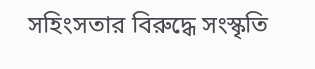সহিংসতার বিরুদ্ধে সংস্কৃতি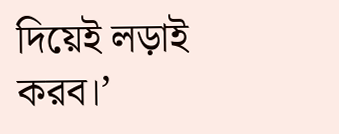দিয়েই লড়াই করব।’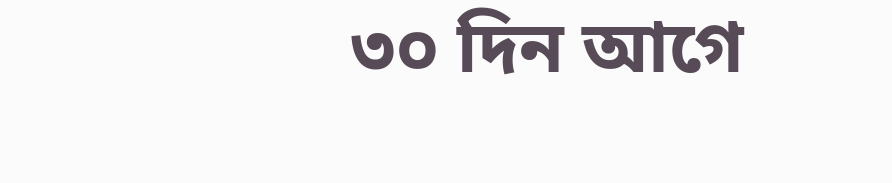৩০ দিন আগে